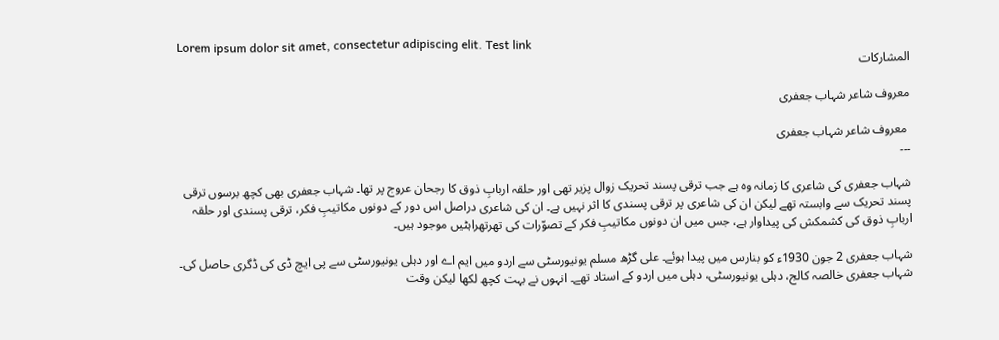Lorem ipsum dolor sit amet, consectetur adipiscing elit. Test link
المشاركات

معروف شاعر شہاب جعفری

 معروف شاعر شہاب جعفری
۔۔۔

شہاب جعفری کی شاعری کا زمانہ وہ ہے جب ترقی پسند تحریک زوال پزیر تھی اور حلقہ اربابِ ذوق کا رجحان عروج پر تھا۔ شہاب جعفری بھی کچھ برسوں ترقی پسند تحریک سے وابستہ تھے لیکن ان کی شاعری پر ترقی پسندی کا اثر نہیں ہے۔ ان کی شاعری دراصل اس دور کے دونوں مکاتیبِ فکر، ترقی پسندی اور حلقہ اربابِ ذوق کی کشمکش کی پیداوار ہے، جس میں ان دونوں مکاتیبِ فکر کے تصوّرات کی تھرتھراہٹیں موجود ہیں۔

شہاب جعفری 2 جون 1930ء کو بنارس میں پیدا ہوئے۔ علی گڑھ مسلم یونیورسٹی سے اردو میں ایم اے اور دہلی یونیورسٹی سے پی ایچ ڈی کی ڈگری حاصل کی۔ شہاب جعفری خالصہ کالج، دہلی یونیورسٹی، دہلی میں اردو کے استاد تھے۔ انہوں نے بہت کچھ لکھا لیکن وقت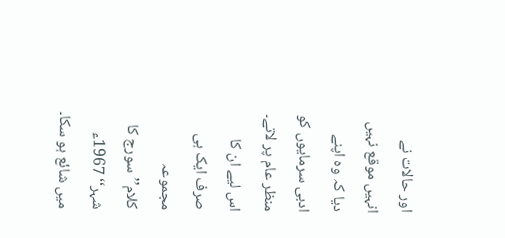اور حالات نے انہیں موقع نہیں دیا کہ وہ اپنے ادبی سرمایوں کو منظر عام پر لاتے۔ اس لیے ان کا صرف ایک ہی مجموعہ کلام’’سورج کا شہر‘‘ 1967ء میں شائع ہو سکا۔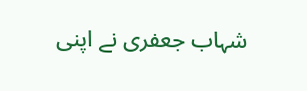شہاب جعفری نے اپنی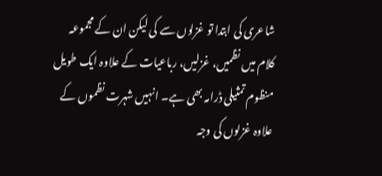شاعری کی ابتدا تو غزلوں سے کی لیکن ان کے مجموعہ کلام میں نظمیں، غزلیں، رباعیات کے علاوہ ایک طویل منظوم تمثیلی ڈرامہ بھی ہے۔ انہیں شہرت نظموں کے علاوہ غزلوں کی وجہ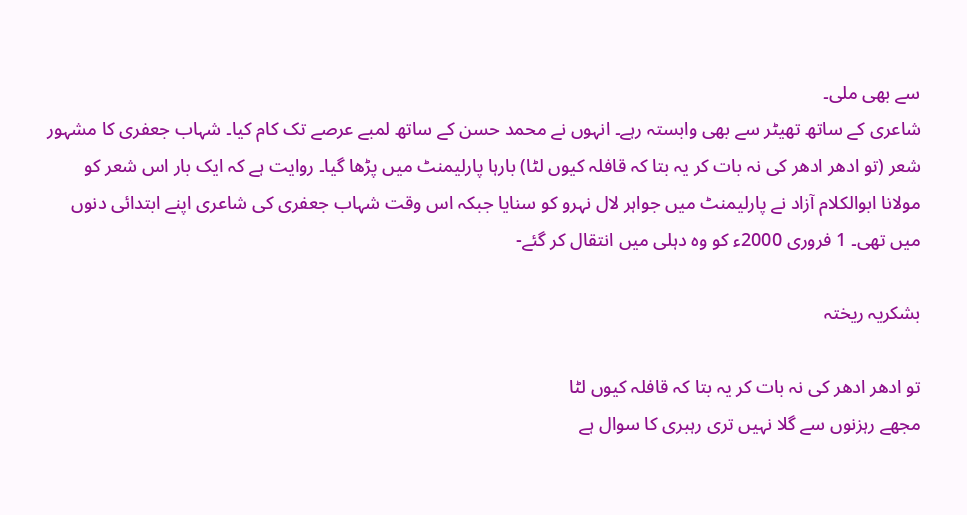سے بھی ملی۔
شاعری کے ساتھ تھیٹر سے بھی وابستہ رہے۔ انہوں نے محمد حسن کے ساتھ لمبے عرصے تک کام کیا۔ شہاب جعفری کا مشہور شعر (تو ادھر ادھر کی نہ بات کر یہ بتا کہ قافلہ کیوں لٹا) بارہا پارلیمنٹ میں پڑھا گیا۔ روایت ہے کہ ایک بار اس شعر کو مولانا ابوالکلام آزاد نے پارلیمنٹ میں جواہر لال نہرو کو سنایا جبکہ اس وقت شہاب جعفری کی شاعری اپنے ابتدائی دنوں میں تھی۔ 1 فروری 2000ء کو وہ دہلی میں انتقال کر گئے-

بشکریہ ریختہ

تو ادھر ادھر کی نہ بات کر یہ بتا کہ قافلہ کیوں لٹا
مجھے رہزنوں سے گلا نہیں تری رہبری کا سوال ہے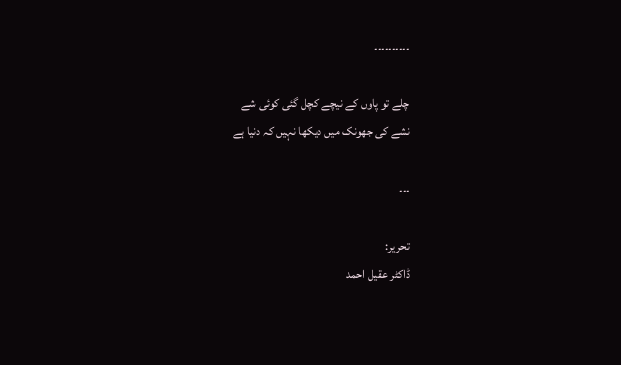۔۔۔۔۔۔۔۔۔۔

چلے تو پاوں کے نیچے کچل گئی کوئی شے
نشے کی جھونک میں دیکھا نہیں کہ دنیا ہے

۔۔۔

تحریر:
ڈاکٹر عقیل احمد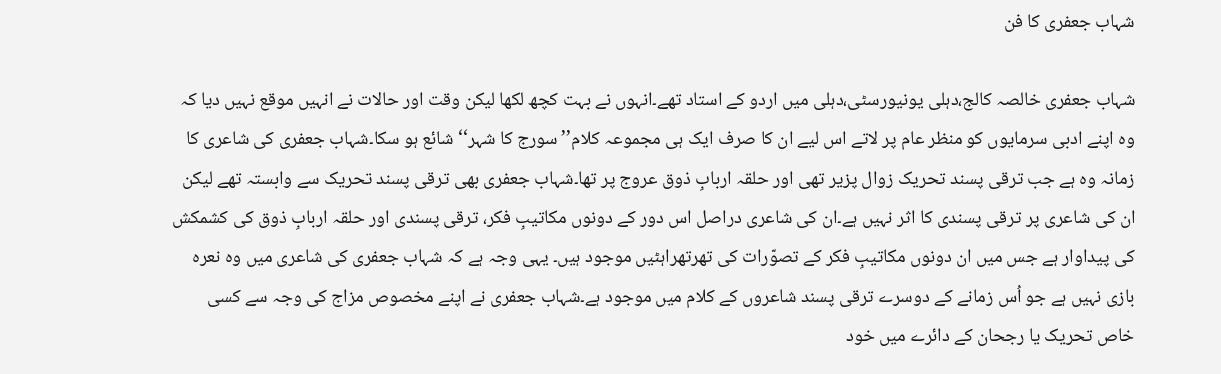شہاب جعفری کا فن

شہاب جعفری خالصہ کالج،دہلی یونیورسٹی،دہلی میں اردو کے استاد تھے۔انہوں نے بہت کچھ لکھا لیکن وقت اور حالات نے انہیں موقع نہیں دیا کہ وہ اپنے ادبی سرمایوں کو منظر عام پر لاتے اس لیے ان کا صرف ایک ہی مجموعہ کلام’’سورج کا شہر‘‘ شائع ہو سکا۔شہاب جعفری کی شاعری کا زمانہ وہ ہے جب ترقی پسند تحریک زوال پزیر تھی اور حلقہ اربابِ ذوق عروج پر تھا۔شہاب جعفری بھی ترقی پسند تحریک سے وابستہ تھے لیکن ان کی شاعری پر ترقی پسندی کا اثر نہیں ہے۔ان کی شاعری دراصل اس دور کے دونوں مکاتیبِ فکر، ترقی پسندی اور حلقہ اربابِ ذوق کی کشمکش کی پیداوار ہے جس میں ان دونوں مکاتیبِ فکر کے تصوّرات کی تھرتھراہٹیں موجود ہیں۔ یہی وجہ ہے کہ شہاب جعفری کی شاعری میں وہ نعرہ بازی نہیں ہے جو اُس زمانے کے دوسرے ترقی پسند شاعروں کے کلام میں موجود ہے۔شہاب جعفری نے اپنے مخصوص مزاج کی وجہ سے کسی خاص تحریک یا رجحان کے دائرے میں خود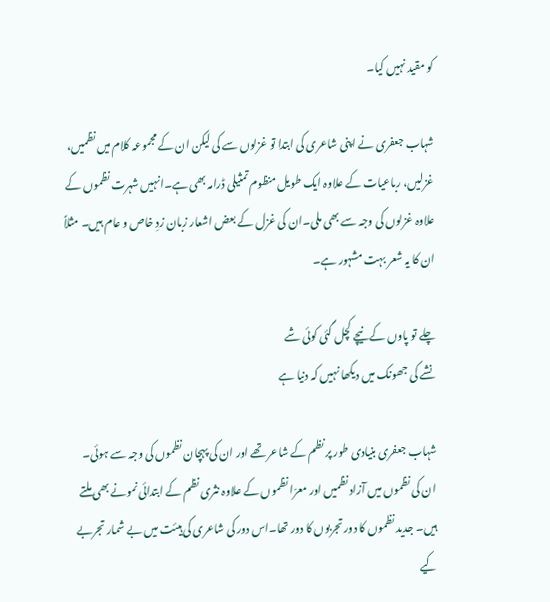کو مقید نہیں کیا۔

شہاب جعفری نے اپنی شاعری کی ابتدا تو غزلوں سے کی لیکن ان کے مجموعہ کلام میں نظمیں، غزلیں، رباعیات کے علاوہ ایک طویل منظوم تمثیلی ڈرامہ بھی ہے۔انہیں شہرت نظموں کے علاوہ غزلوں کی وجہ سے بھی ملی۔ان کی غزل کے بعض اشعار زبان زدِ خاص و عام ہیں۔ مثلاً ان کا یہ شعر بہت مشہور ہے۔

چلے تو پاوں کے نیچے کچل گئی کوئی شے
نشے کی جھونک میں دیکھا نہیں کہ دنیا ہے

شہاب جعفری بنیادی طور پر نظم کے شاعر تھے اور ان کی پہچان نظموں کی وجہ سے ہوئی۔ ان کی نظموں میں آزاد نظمیں اور معرّا نظموں کے علاوہ نثری نظم کے ابتدائی نمونے بھی ملتے ہیں۔ جدید نظموں کا دور تجربوں کا دور تھا۔اس دور کی شاعری کی ہیئت میں بے شمار تجربے کیے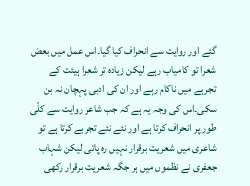گئے اور روایت سے انحراف کیا گیا۔اس عمل میں بعض شعرا تو کامیاب رہے لیکن زیادہ تر شعرا ہیئت کے تجربے میں ناکام رہے اور ان کی ادبی پہچان نہ بن سکی۔اس کی وجہ یہ ہے کہ جب شاعر روایت سے کلّی طور پر انحراف کرتا ہے اور نئے نئے تجربے کرتا ہے تو شاعری میں شعریت برقرار نہیں رہ پاتی لیکن شہاب جعفری نے نظموں میں ہر جگہ شعریت برقرار رکھی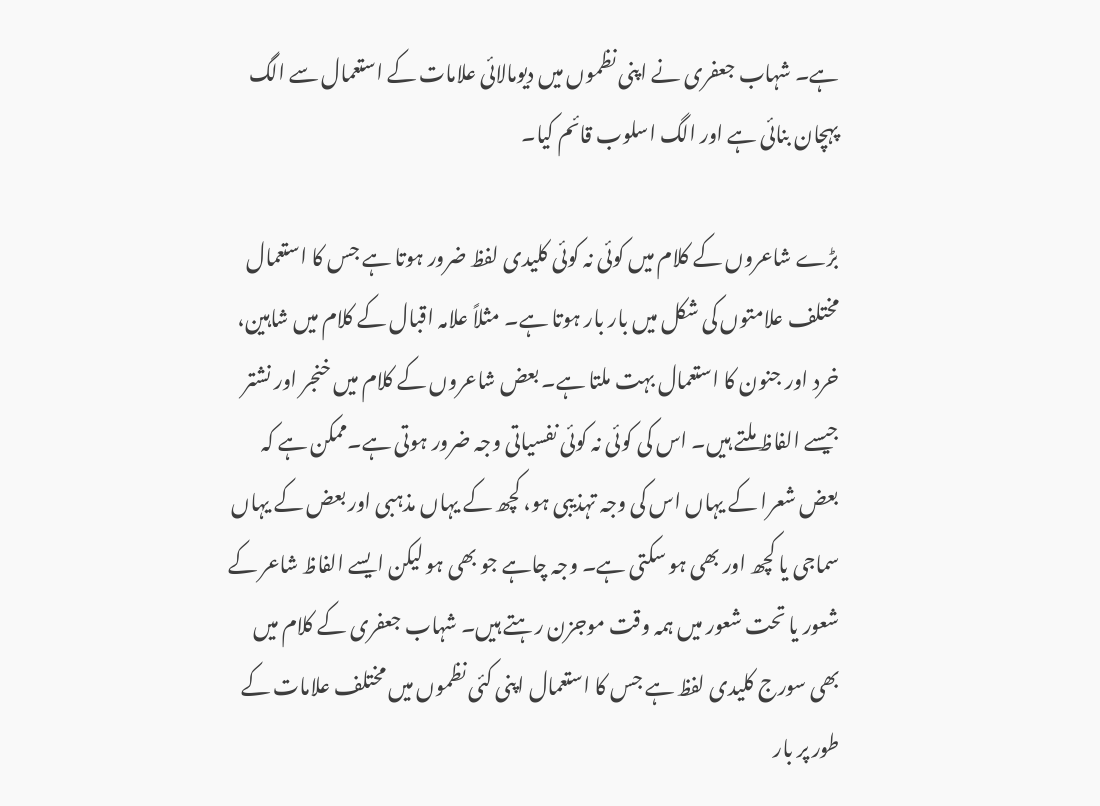ہے۔ شہاب جعفری نے اپنی نظموں میں دیومالائی علامات کے استعمال سے الگ پہچان بنائی ہے اور الگ اسلوب قائم کیا۔

بڑے شاعروں کے کلام میں کوئی نہ کوئی کلیدی لفظ ضرور ہوتا ہے جس کا استعمال مختلف علامتوں کی شکل میں بار بار ہوتا ہے۔ مثلاً علامہ اقبال کے کلام میں شاہین، خرد اور جنون کا استعمال بہت ملتا ہے۔ بعض شاعروں کے کلام میں خنجر اور نشتر جیسے الفاظ ملتے ہیں۔ اس کی کوئی نہ کوئی نفسیاتی وجہ ضرور ہوتی ہے۔ممکن ہے کہ بعض شعرا کے یہاں اس کی وجہ تہذیبی ہو، کچھ کے یہاں مذہبی اور بعض کے یہاں سماجی یا کچھ اور بھی ہو سکتی ہے۔ وجہ چاہے جو بھی ہو لیکن ایسے الفاظ شاعر کے شعور یا تحت شعور میں ہمہ وقت موجزن رہتے ہیں۔ شہاب جعفری کے کلام میں بھی سورج کلیدی لفظ ہے جس کا استعمال اپنی کئی نظموں میں مختلف علامات کے طور پر بار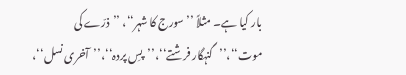بار کیا ہے۔ مثلاً ’’سورج کا شہر‘‘، ’’ذرّے کی موت‘‘،’’گنہگار فرشتے‘‘،’’پسِ پردہ‘‘،’’آخری نسل‘‘،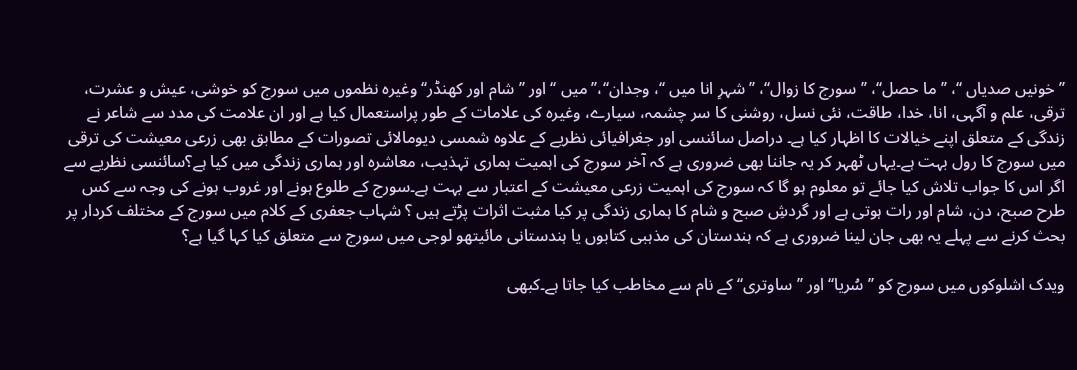’’خونیں صدیاں ‘‘، ’’ما حصل‘‘، ’’سورج کا زوال‘‘، ’’شہرِ انا میں ‘‘، وجدان‘‘،’’میں ‘‘ اور ’’شام اور کھنڈر‘‘ وغیرہ نظموں میں سورج کو خوشی، عیش و عشرت، ترقی، علم و آگہی، انا، خدا، طاقت، نئی نسل، روشنی کا سر چشمہ، سیارے، وغیرہ کی علامات کے طور پراستعمال کیا ہے اور ان علامت کی مدد سے شاعر نے زندگی کے متعلق اپنے خیالات کا اظہار کیا ہے۔ دراصل سائنسی اور جغرافیائی نظریے کے علاوہ شمسی دیومالائی تصورات کے مطابق بھی زرعی معیشت کی ترقی میں سورج کا رول بہت ہے۔یہاں ٹھہر کر یہ جاننا بھی ضروری ہے کہ آخر سورج کی اہمیت ہماری تہذیب، معاشرہ اور ہماری زندگی میں کیا ہے؟سائنسی نظریے سے اگر اس کا جواب تلاش کیا جائے تو معلوم ہو گا کہ سورج کی اہمیت زرعی معیشت کے اعتبار سے بہت ہے۔سورج کے طلوع ہونے اور غروب ہونے کی وجہ سے کس طرح صبح، دن، شام اور رات ہوتی ہے اور گردشِ صبح و شام کا ہماری زندگی پر کیا مثبت اثرات پڑتے ہیں ؟ شہاب جعفری کے کلام میں سورج کے مختلف کردار پر بحث کرنے سے پہلے یہ بھی جان لینا ضروری ہے کہ ہندستان کی مذہبی کتابوں یا ہندستانی مائیتھو لوجی میں سورج سے متعلق کیا کہا گیا ہے؟

ویدک اشلوکوں میں سورج کو ’’سُریا‘‘ اور ’’ساوتری‘‘ کے نام سے مخاطب کیا جاتا ہے۔کبھی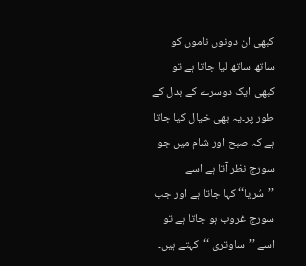کبھی ان دونوں ناموں کو ساتھ ساتھ لیا جاتا ہے تو کبھی ایک دوسرے کے بدل کے طور پر۔یہ بھی خیال کیا جاتا ہے کہ صبح اور شام میں جو سورج نظر آتا ہے اسے ’’سُریا‘‘ کہا جاتا ہے اور جب سورج غروب ہو جاتا ہے تو اسے ’’ساوتری ‘‘کہتے ہیں۔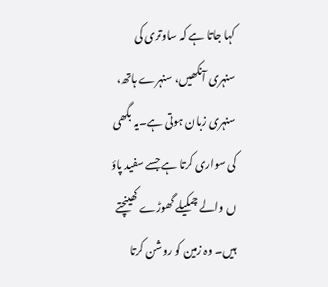کہا جاتا ہے کہ ساوتری کی سنہری آنکھیں، سنہرے ہاتھ، سنہری زبان ہوتی ہے۔یہ بگھی کی سواری کرتا ہے جسے سفید پاؤ ں والے چمکیلے گھوڑے کھینچتے ہیں۔ وہ زمین کو روشن کرتا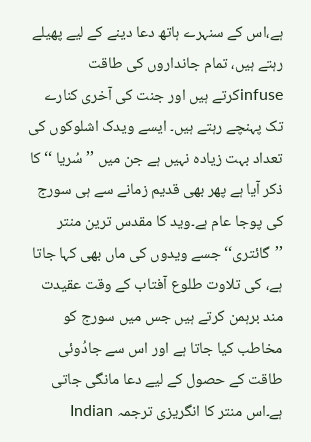ہے،اس کے سنہرے ہاتھ دعا دینے کے لیے پھیلے رہتے ہیں، تمام جانداروں کی طاقت infuseکرتے ہیں اور جنت کی آخری کنارے تک پہنچے رہتے ہیں۔ ایسے ویدک اشلوکوں کی تعداد بہت زیادہ نہیں ہے جن میں ’’سُریا ‘‘ کا ذکر آیا ہے پھر بھی قدیم زمانے سے ہی سورج کی پوجا عام ہے۔وید کا مقدس ترین منتر ’’گائتری‘‘ جسے ویدوں کی ماں بھی کہا جاتا ہے، کی تلاوت طلوع آفتاب کے وقت عقیدت مند برہمن کرتے ہیں جس میں سورج کو مخاطب کیا جاتا ہے اور اس سے جادُوئی طاقت کے حصول کے لیے دعا مانگی جاتی ہے۔اس منتر کا انگریزی ترجمہ Indian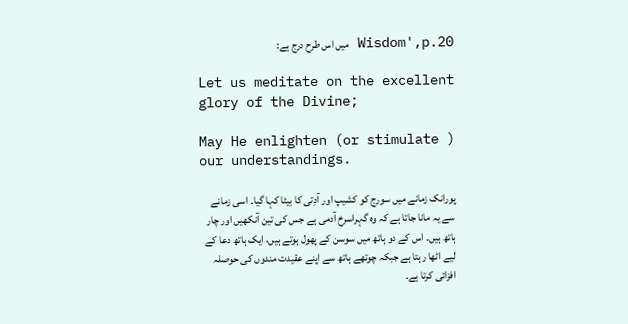Wisdom',p.20 میں اس طرح درج ہے:

Let us meditate on the excellent glory of the Divine;

May He enlighten (or stimulate ) our understandings.

پورانک زمانے میں سورج کو کشیپ اور آدِتی کا بیٹا کہا گیا۔ اسی زمانے سے یہ مانا جاتا ہے کہ وہ گہراسرخ آدمی ہے جس کی تین آنکھیں اور چار ہاتھ ہیں۔ اس کے دو ہاتھ میں سوسن کے پھول ہوتے ہیں، ایک ہاتھ دعا کے لیے اٹھا رہتا ہے جبکہ چوتھے ہاتھ سے اپنے عقیدت مندوں کی حوصلہ افزائی کرتا ہے۔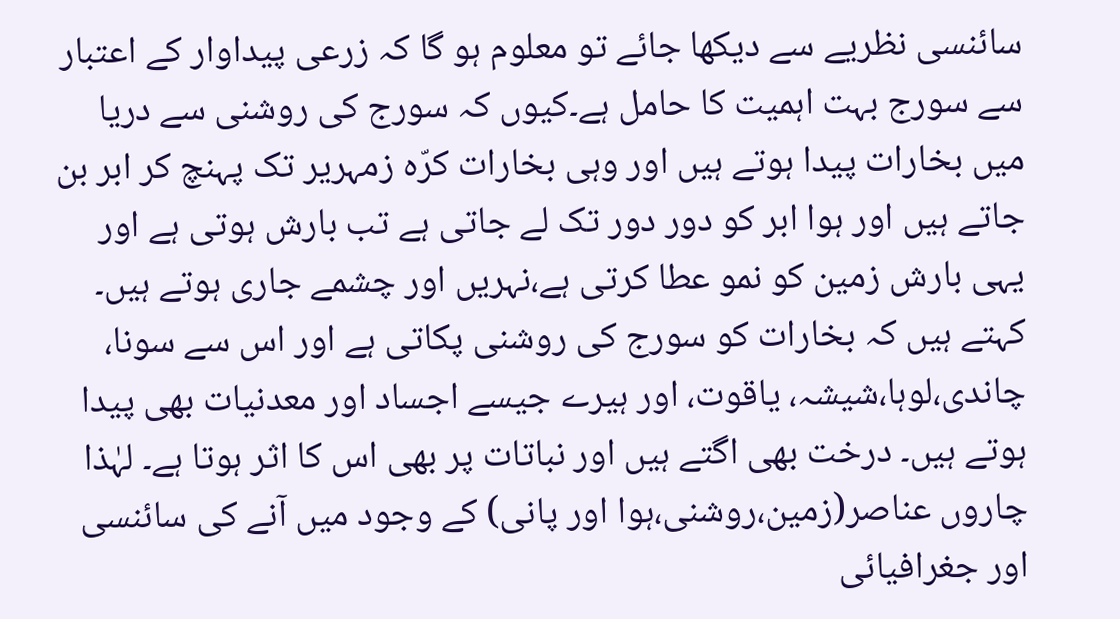سائنسی نظریے سے دیکھا جائے تو معلوم ہو گا کہ زرعی پیداوار کے اعتبار سے سورج بہت اہمیت کا حامل ہے۔کیوں کہ سورج کی روشنی سے دریا میں بخارات پیدا ہوتے ہیں اور وہی بخارات کرّہ زمہریر تک پہنچ کر ابر بن جاتے ہیں اور ہوا ابر کو دور دور تک لے جاتی ہے تب بارش ہوتی ہے اور یہی بارش زمین کو نمو عطا کرتی ہے،نہریں اور چشمے جاری ہوتے ہیں۔ کہتے ہیں کہ بخارات کو سورج کی روشنی پکاتی ہے اور اس سے سونا، چاندی،لوہا،شیشہ، یاقوت، اور ہیرے جیسے اجساد اور معدنیات بھی پیدا ہوتے ہیں۔ درخت بھی اگتے ہیں اور نباتات پر بھی اس کا اثر ہوتا ہے۔ لہٰذا چاروں عناصر(زمین،روشنی،ہوا اور پانی) کے وجود میں آنے کی سائنسی اور جغرافیائی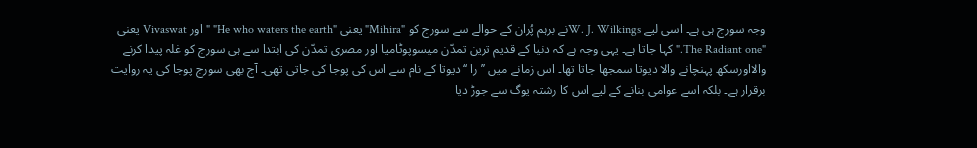وجہ سورج ہی ہے۔ اسی لیے W. J. Wilkingsنے برہم پُران کے حوالے سے سورج کو "Mihira" یعنی "He who waters the earth" " اور Vivaswat یعنی "The Radiant one." کہا جاتا ہے۔ یہی وجہ ہے کہ دنیا کے قدیم ترین تمدّن میسوپوٹامیا اور مصری تمدّن کی ابتدا سے ہی سورج کو غلہ پیدا کرنے والااورسکھ پہنچانے والا دیوتا سمجھا جاتا تھا۔ اس زمانے میں ’’را ‘‘دیوتا کے نام سے اس کی پوجا کی جاتی تھی۔ آج بھی سورج پوجا کی یہ روایت برقرار ہے۔ بلکہ اسے عوامی بنانے کے لیے اس کا رشتہ یوگ سے جوڑ دیا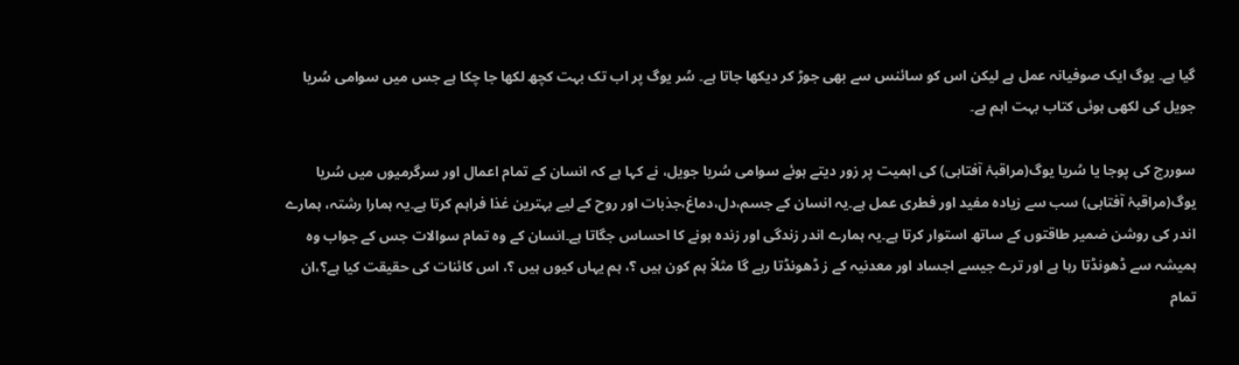گیا ہے۔ یوگ ایک صوفیانہ عمل ہے لیکن اس کو سائنس سے بھی جوڑ کر دیکھا جاتا ہے۔ سُر یوگ پر اب تک بہت کچھ لکھا جا چکا ہے جس میں سوامی سُریا جویل کی لکھی ہوئی کتاب بہت اہم ہے۔

سوررج کی پوجا یا سُریا یوگ(مراقبۂ آفتابی) کی اہمیت پر زور دیتے ہوئے سوامی سُریا جویل، نے کہا ہے کہ انسان کے تمام اعمال اور سرگرمیوں میں سُریا یوگ(مراقبۂ آفتابی) سب سے زیادہ مفید اور فطری عمل ہے۔یہ انسان کے جسم،دل،دماغ،جذبات اور روح کے لیے بہترین غذا فراہم کرتا ہے۔یہ ہمارا رشتہ، ہمارے اندر کی روشن ضمیر طاقتوں کے ساتھ استوار کرتا ہے۔یہ ہمارے اندر زندگی اور زندہ ہونے کا احساس جگاتا ہے۔انسان کے وہ تمام سوالات جس کے جواب وہ ہمیشہ سے ڈھونڈتا رہا ہے اور ترے جیسے اجساد اور معدنیہ کے ز ڈھونڈتا رہے گا مثلاً ہم کون ہیں ؟، ہم یہاں کیوں ہیں ؟، اس کائنات کی حقیقت کیا ہے؟،ان تمام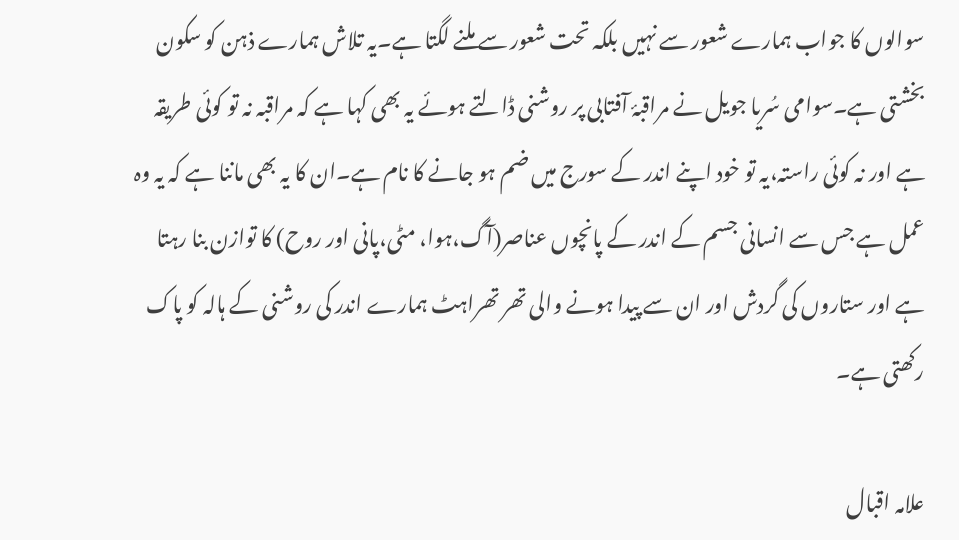سوالوں کا جواب ہمارے شعور سے نہیں بلکہ تحت شعور سے ملنے لگتا ہے۔یہ تلاش ہمارے ذہن کو سکون بخشتی ہے۔سوامی سُریا جویل نے مراقبۂ آفتابی پر روشنی ڈالتے ہوئے یہ بھی کہا ہے کہ مراقبہ نہ تو کوئی طریقہ ہے اور نہ کوئی راستہ،یہ تو خود اپنے اندر کے سورج میں ضم ہو جانے کا نام ہے۔ان کا یہ بھی ماننا ہے کہ یہ وہ عمل ہے جس سے انسانی جسم کے اندر کے پانچوں عناصر(آگ،ہوا، مٹی،پانی اور روح) کا توازن بنا رہتا ہے اور ستاروں کی گردش اور ان سے پیدا ہونے والی تھر تھراہٹ ہمارے اندر کی روشنی کے ہالہ کو پاک رکھتی ہے۔

علامہ اقبال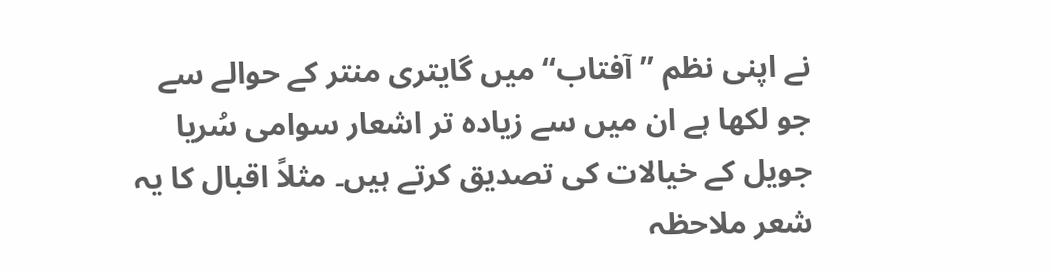نے اپنی نظم ’’آفتاب‘‘ میں گایتری منتر کے حوالے سے جو لکھا ہے ان میں سے زیادہ تر اشعار سوامی سُریا جویل کے خیالات کی تصدیق کرتے ہیں۔ مثلاً اقبال کا یہ شعر ملاحظہ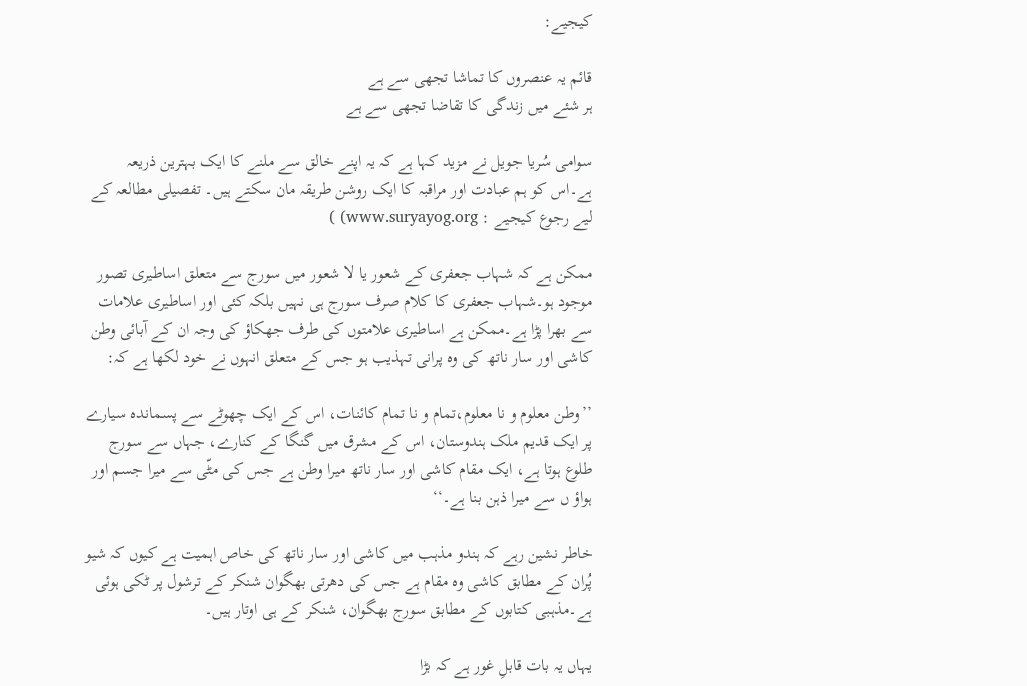کیجیے:

قائم یہ عنصروں کا تماشا تجھی سے ہے
ہر شئے میں زندگی کا تقاضا تجھی سے ہے

سوامی سُریا جویل نے مزید کہا ہے کہ یہ اپنے خالق سے ملنے کا ایک بہترین ذریعہ ہے۔اس کو ہم عبادت اور مراقبہ کا ایک روشن طریقہ مان سکتے ہیں۔ تفصیلی مطالعہ کے لیے رجوع کیجیے : www.suryayog.org) )

ممکن ہے کہ شہاب جعفری کے شعور یا لا شعور میں سورج سے متعلق اساطیری تصور موجود ہو۔شہاب جعفری کا کلام صرف سورج ہی نہیں بلکہ کئی اور اساطیری علامات سے بھرا پڑا ہے۔ممکن ہے اساطیری علامتوں کی طرف جھکاؤ کی وجہ ان کے آبائی وطن کاشی اور سار ناتھ کی وہ پرانی تہذیب ہو جس کے متعلق انہوں نے خود لکھا ہے کہ:

’’وطن معلوم و نا معلوم،تمام و نا تمام کائنات، اس کے ایک چھوٹے سے پسماندہ سیارے پر ایک قدیم ملک ہندوستان، اس کے مشرق میں گنگا کے کنارے، جہاں سے سورج طلوع ہوتا ہے، ایک مقام کاشی اور سار ناتھ میرا وطن ہے جس کی مٹّی سے میرا جسم اور ہواؤ ں سے میرا ذہن بنا ہے۔‘‘

خاطر نشین رہے کہ ہندو مذہب میں کاشی اور سار ناتھ کی خاص اہمیت ہے کیوں کہ شیو پُران کے مطابق کاشی وہ مقام ہے جس کی دھرتی بھگوان شنکر کے ترشول پر ٹکی ہوئی ہے۔مذہبی کتابوں کے مطابق سورج بھگوان، شنکر کے ہی اوتار ہیں۔

یہاں یہ بات قابلِ غور ہے کہ بڑا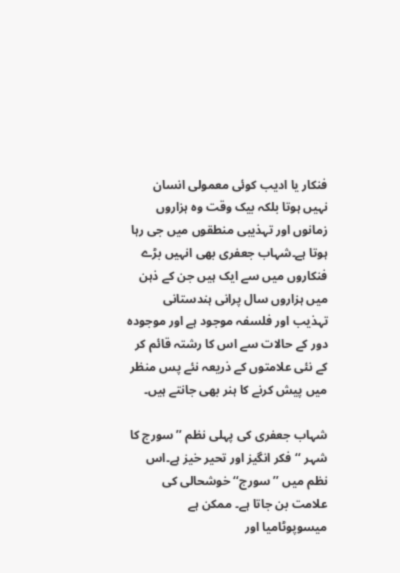فنکار یا ادیب کوئی معمولی انسان نہیں ہوتا بلکہ بیک وقت وہ ہزاروں زمانوں اور تہذیبی منطقوں میں جی رہا ہوتا ہے۔شہاب جعفری بھی انہیں بڑے فنکاروں میں سے ایک ہیں جن کے ذہن میں ہزاروں سال پرانی ہندستانی تہذیب اور فلسفہ موجود ہے اور موجودہ دور کے حالات سے اس کا رشتہ قائم کر کے نئی علامتوں کے ذریعہ نئے پس منظر میں پیش کرنے کا ہنر بھی جانتے ہیں۔

شہاب جعفری کی پہلی نظم ’’سورج کا شہر ‘‘فکر انگیز اور تحیر خیز ہے۔اس نظم میں ’’سورج‘‘ خوشحالی کی علامت بن جاتا ہے۔ ممکن ہے میسوپوٹامیا اور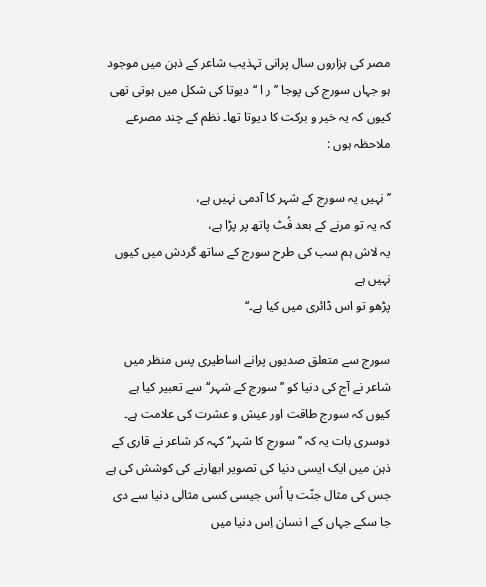مصر کی ہزاروں سال پرانی تہذیب شاعر کے ذہن میں موجود ہو جہاں سورج کی پوجا ’’ر ا ‘‘دیوتا کی شکل میں ہوتی تھی کیوں کہ یہ خیر و برکت کا دیوتا تھا۔ نظم کے چند مصرعے ملاحظہ ہوں :

’’نہیں یہ سورج کے شہر کا آدمی نہیں ہے،
کہ یہ تو مرنے کے بعد فُٹ پاتھ پر پڑا ہے،
یہ لاش ہم سب کی طرح سورج کے ساتھ گردش میں کیوں نہیں ہے
پڑھو تو اس ڈائری میں کیا ہے۔‘‘

سورج سے متعلق صدیوں پرانے اساطیری پس منظر میں شاعر نے آج کی دنیا کو ’’سورج کے شہر‘‘سے تعبیر کیا ہے کیوں کہ سورج طاقت اور عیش و عشرت کی علامت ہے۔ دوسری بات یہ کہ ’’سورج کا شہر‘‘ کہہ کر شاعر نے قاری کے ذہن میں ایک ایسی دنیا کی تصویر ابھارنے کی کوشش کی ہے جس کی مثال جنّت یا اُس جیسی کسی مثالی دنیا سے دی جا سکے جہاں کے ا نسان اِس دنیا میں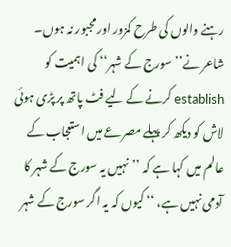رہنے والوں کی طرح کمزور اور مجبور نہ ہوں۔ شاعر نے’’سورج کے شہر‘‘ کی اہمیت کو establish کرنے کے لیے فٹ پاتھ پر پڑی ہوئی لاش کو دیکھ کر پہلے مصرعے میں استعجاب کے عالم میں کہا ہے کہ ’’نہیں یہ سورج کے شہر کا آدمی نہیں ہے، ‘‘ کیوں کہ یہ اگر سورج کے شہر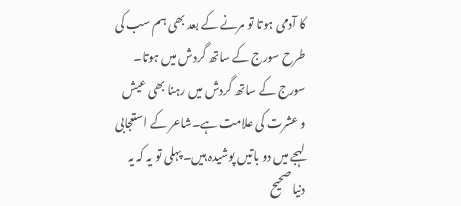کا آدمی ہوتا تو مرنے کے بعد بھی ہم سب کی طرح سورج کے ساتھ گردش میں ہوتا۔ سورج کے ساتھ گردش میں رہنا بھی عیش و عشرت کی علامت ہے۔شاعر کے استعجابی لہجے میں دو باتیں پوشیدہ ہیں۔ پہلی تو یہ کہ یہ دنیا صحیح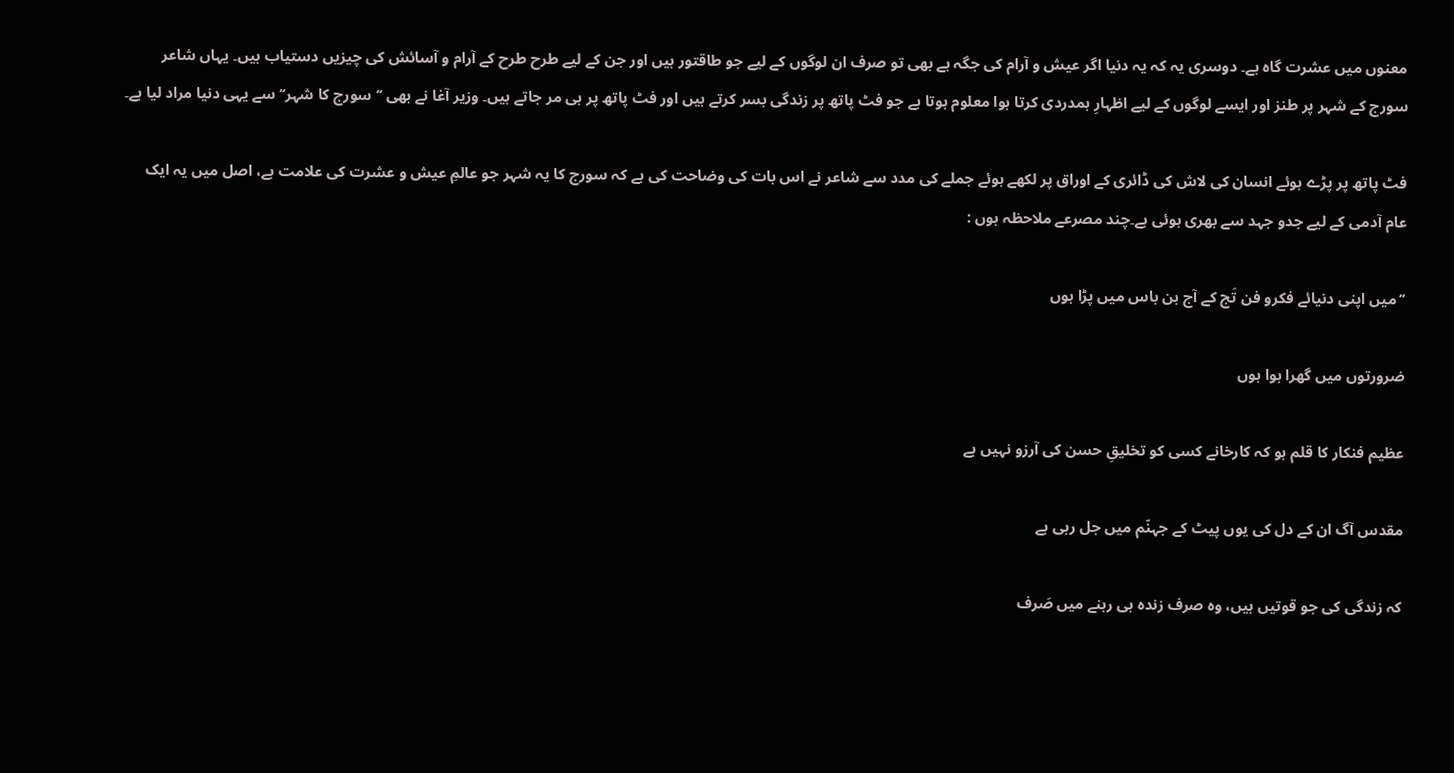معنوں میں عشرت گاہ ہے۔ دوسری یہ کہ یہ دنیا اگر عیش و آرام کی جگہ ہے بھی تو صرف ان لوگوں کے لیے جو طاقتور ہیں اور جن کے لیے طرح طرح کے آرام و آسائش کی چیزیں دستیاب ہیں۔ یہاں شاعر سورج کے شہر پر طنز اور ایسے لوگوں کے لیے اظہارِ ہمدردی کرتا ہوا معلوم ہوتا ہے جو فٹ پاتھ پر زندگی بسر کرتے ہیں اور فٹ پاتھ پر ہی مر جاتے ہیں۔ وزیر آغا نے بھی ’’سورج کا شہر‘‘ سے یہی دنیا مراد لیا ہے۔

فٹ پاتھ پر پڑے ہوئے انسان کی لاش کی ڈائری کے اوراق پر لکھے ہوئے جملے کی مدد سے شاعر نے اس بات کی وضاحت کی ہے کہ سورج کا یہ شہر جو عالمِ عیش و عشرت کی علامت ہے، اصل میں یہ ایک عام آدمی کے لیے جدو جہد سے بھری ہوئی ہے۔چند مصرعے ملاحظہ ہوں :

’’میں اپنی دنیائے فکرو فن تَج کے آج بن باس میں پڑا ہوں

ضرورتوں میں گھرا ہوا ہوں

عظیم فنکار کا قلم ہو کہ کارخانے کسی کو تخلیقِ حسن کی آرزو نہیں ہے

مقدس آگ ان کے دل کی یوں پیٹ کے جہنّم میں جل رہی ہے

کہ زندگی کی جو قوتیں ہیں، وہ صرف زندہ ہی رہنے میں صَرف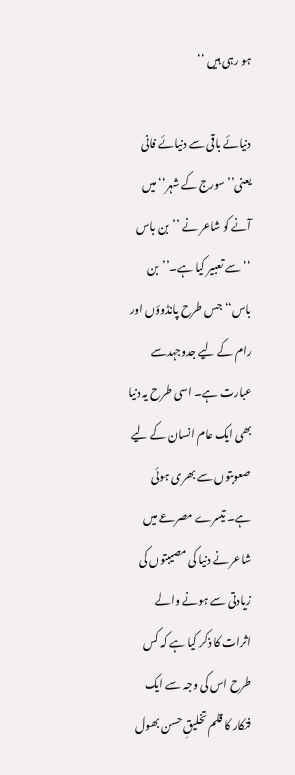ہو رہی ہیں ‘‘

دنیائے باقی سے دنیائے فانی یعنی’’سورج کے شہر‘‘ میں آنے کو شاعر نے ’’بن باس ‘‘سے تعبیر کیا ہے۔’’بن باس‘‘ جس طرح پانڈوؤں اور رام کے لیے جدوجہدسے عبارت ہے۔ اسی طرح یہ دنیا بھی ایک عام انسان کے لیے صعوبتوں سے بھری ہوئی ہے۔ تیسرے مصرعے میں شاعر نے دنیا کی مصیبتوں کی زیادتی سے ہونے والے اثرات کا ذکر کیا ہے کہ کس طرح اس کی وجہ سے ایک فنکار کا قلم تخلیقِ حسن بھول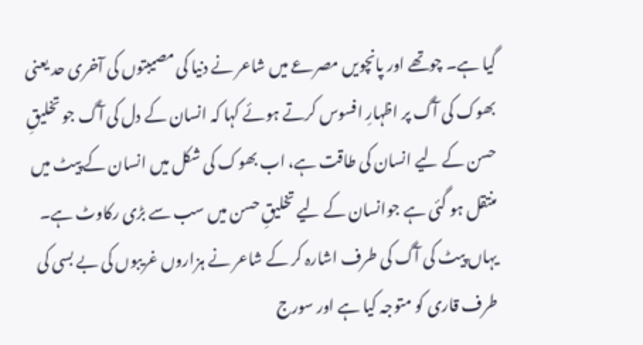گیا ہے۔ چوتھے اور پانچویں مصرعے میں شاعر نے دنیا کی مصیبتوں کی آخری حد یعنی بھوک کی آگ پر اظہارِ افسوس کرتے ہوئے کہا کہ انسان کے دل کی آگ جو تخلیقِ حسن کے لیے انسان کی طاقت ہے، اب بھوک کی شکل میں انسان کے پیٹ میں منتقل ہو گئی ہے جوانسان کے لیے تخلیقِ حسن میں سب سے بڑی رکاوٹ ہے۔ یہاں پیٹ کی آگ کی طرف اشارہ کر کے شاعر نے ہزاروں غریبوں کی بے بسی کی طرف قاری کو متوجہ کیا ہے اور سورج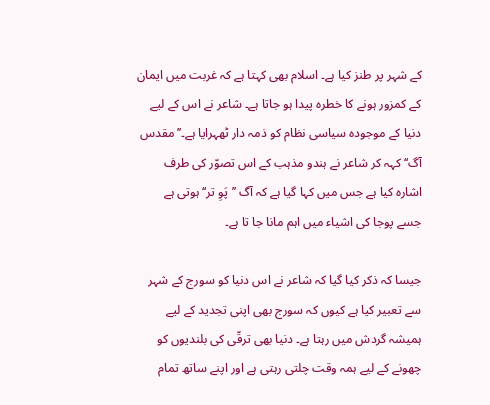کے شہر پر طنز کیا ہے۔ اسلام بھی کہتا ہے کہ غربت میں ایمان کے کمزور ہونے کا خطرہ پیدا ہو جاتا ہے۔ شاعر نے اس کے لیے دنیا کے موجودہ سیاسی نظام کو ذمہ دار ٹھہرایا ہے۔’’مقدس آگ‘‘ کہہ کر شاعر نے ہندو مذہب کے اس تصوّر کی طرف اشارہ کیا ہے جس میں کہا گیا ہے کہ آگ ’’پَوِ تر‘‘ ہوتی ہے جسے پوجا کی اشیاء میں اہم مانا جا تا ہے۔

جیسا کہ ذکر کیا گیا کہ شاعر نے اس دنیا کو سورج کے شہر سے تعبیر کیا ہے کیوں کہ سورج بھی اپنی تجدید کے لیے ہمیشہ گردش میں رہتا ہے۔ دنیا بھی ترقّی کی بلندیوں کو چھونے کے لیے ہمہ وقت چلتی رہتی ہے اور اپنے ساتھ تمام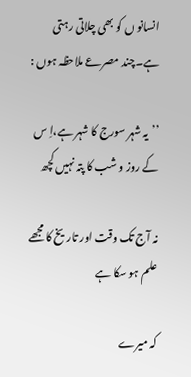انسانو ں کو بھی چلاتی رہتی ہے۔چند مصرعے ملاحظہ ہوں :

’’یہ شہر سورج کا شہر ہے،اِ س کے روز و شب کا پتہ نہیں کچھ

نہ آج تک وقت اور تاریخ کا مجھے علم ہو سکا ہے

کہ میرے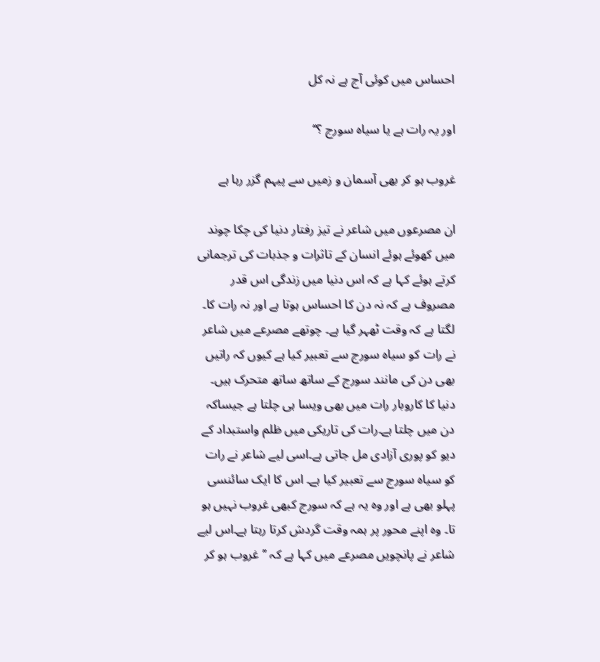احساس میں کوئی آج ہے نہ کل

اور یہ رات ہے یا سیاہ سورج ؟‘‘

غروب ہو کر بھی آسمان و زمیں سے پیہم گزر رہا ہے

ان مصرعوں میں شاعر نے تیز رفتار دنیا کی چکا چوند میں کھوئے ہوئے انسان کے تاثرات و جذبات کی ترجمانی کرتے ہوئے کہا ہے کہ اس دنیا میں زندگی اس قدر مصروف ہے کہ نہ دن کا احساس ہوتا ہے اور نہ رات کا۔ لگتا ہے کہ وقت ٹھہر گیا ہے۔ چوتھے مصرعے میں شاعر نے رات کو سیاہ سورج سے تعبیر کیا ہے کیوں کہ راتیں بھی دن کی مانند سورج کے ساتھ ساتھ متحرک ہیں۔ دنیا کا کاروبار رات میں بھی ویسا ہی چلتا ہے جیساکہ دن میں چلتا ہے۔رات کی تاریکی میں ظلم واستبداد کے دیو کو پوری آزادی مل جاتی ہے۔اسی لیے شاعر نے رات کو سیاہ سورج سے تعبیر کیا ہے۔ اس کا ایک سائنسی پہلو بھی ہے اور وہ یہ ہے کہ سورج کبھی غروب نہیں ہو تا۔ وہ اپنے محور پر ہمہ وقت گردش کرتا رہتا ہے۔اس لیے شاعر نے پانچویں مصرعے میں کہا ہے کہ ’’غروب ہو کر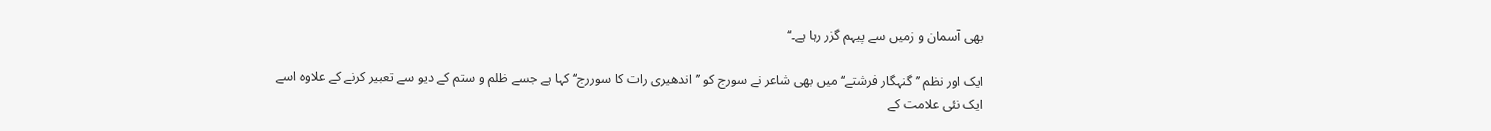بھی آسمان و زمیں سے پیہم گزر رہا ہے۔‘‘

ایک اور نظم ’’گنہگار فرشتے‘‘ میں بھی شاعر نے سورج کو ’’اندھیری رات کا سوررج‘‘ کہا ہے جسے ظلم و ستم کے دیو سے تعبیر کرنے کے علاوہ اسے ایک نئی علامت کے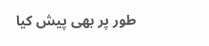طور پر بھی پیش کیا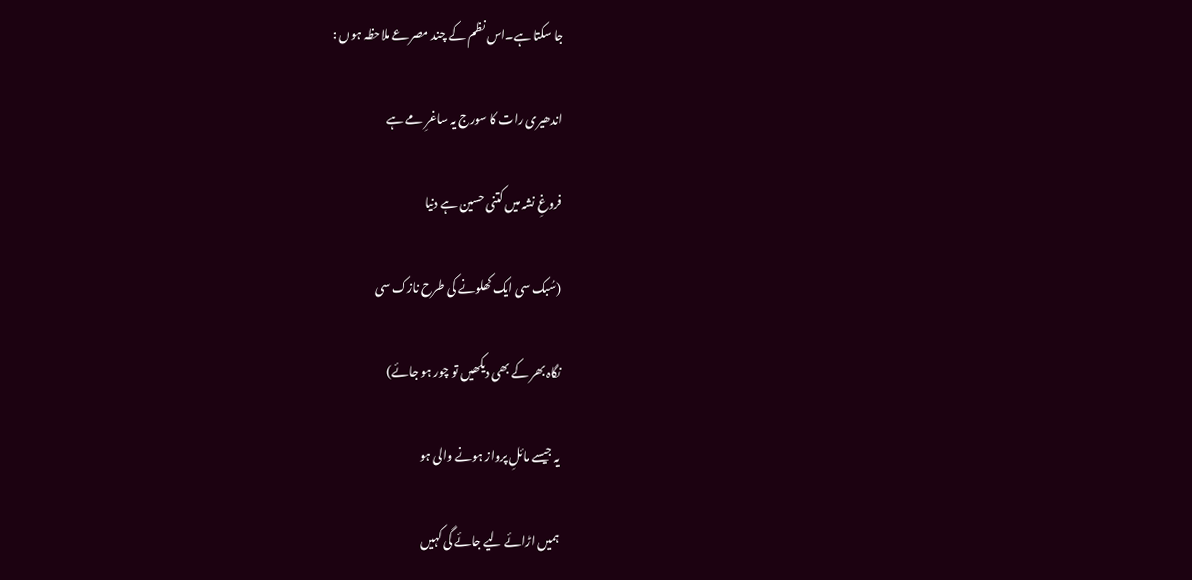جا سکتا ہے۔اس نظم کے چند مصرعے ملاحظہ ہوں :

اندھیری رات کا سورج یہ ساغرِ مے ہے

فروغِ نشہ میں کتنی حسین ہے دنیا

(سُبک سی ایک کھلونے کی طرح نازک سی

نگاہ بھر کے بھی دیکھیں تو چور ہو جائے)

یہ جیسے مائلِ پرواز ہونے والی ہو

ہمیں اڑائے لیے جائے گی کہیں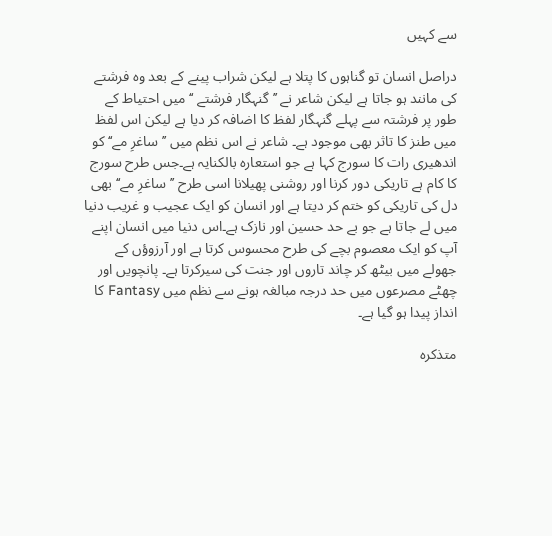سے کہیں

دراصل انسان تو گناہوں کا پتلا ہے لیکن شراب پینے کے بعد وہ فرشتے کی مانند ہو جاتا ہے لیکن شاعر نے ’’گنہگار فرشتے ‘‘ میں احتیاط کے طور پر فرشتہ سے پہلے گنہگار لفظ کا اضافہ کر دیا ہے لیکن اس لفظ میں طنز کا تاثر بھی موجود ہے۔ شاعر نے اس نظم میں ’’ساغرِ مے‘‘ کو اندھیری رات کا سورج کہا ہے جو استعارہ بالکنایہ ہے۔جس طرح سورج کا کام ہے تاریکی دور کرنا اور روشنی پھیلانا اسی طرح ’’ساغرِ مے‘‘ بھی دل کی تاریکی کو ختم کر دیتا ہے اور انسان کو ایک عجیب و غریب دنیا میں لے جاتا ہے جو بے حد حسین اور نازک ہے۔اس دنیا میں انسان اپنے آپ کو ایک معصوم بچے کی طرح محسوس کرتا ہے اور آرزوؤں کے جھولے میں بیٹھ کر چاند تاروں اور جنت کی سیرکرتا ہے۔ پانچویں اور چھٹے مصرعوں میں حد درجہ مبالغہ ہونے سے نظم میں Fantasy کا انداز پیدا ہو گیا ہے۔

متذکرہ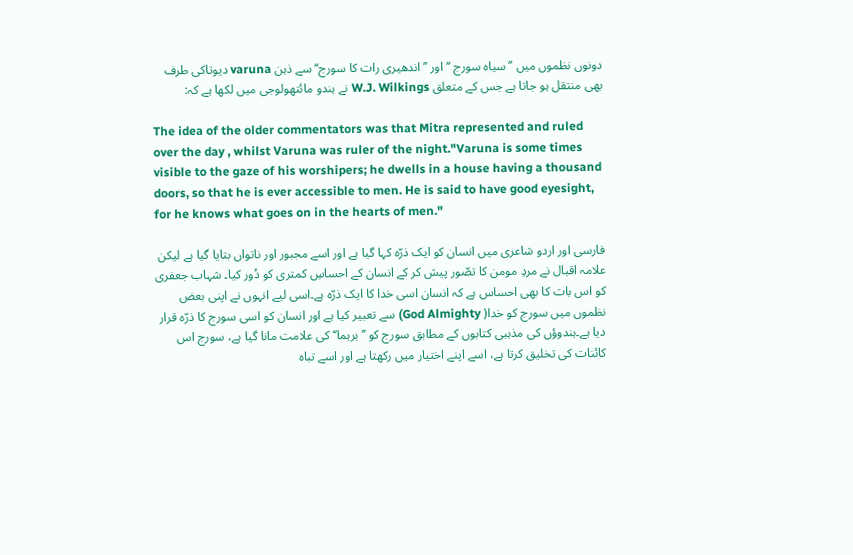دونوں نظموں میں ’’سیاہ سورج ‘‘ اور ’’اندھیری رات کا سورج‘‘ سے ذہن varuna دیوتاکی طرف بھی منتقل ہو جاتا ہے جس کے متعلق W.J. Wilkings نے ہندو مائتھولوجی میں لکھا ہے کہ:

The idea of the older commentators was that Mitra represented and ruled over the day , whilst Varuna was ruler of the night."Varuna is some times visible to the gaze of his worshipers; he dwells in a house having a thousand doors, so that he is ever accessible to men. He is said to have good eyesight, for he knows what goes on in the hearts of men."

فارسی اور اردو شاعری میں انسان کو ایک ذرّہ کہا گیا ہے اور اسے مجبور اور ناتواں بتایا گیا ہے لیکن علامہ اقبال نے مردِ مومن کا تصّور پیش کر کے انسان کے احساسِ کمتری کو دُور کیا۔ شہاب جعفری کو اس بات کا بھی احساس ہے کہ انسان اسی خدا کا ایک ذرّہ ہے۔اسی لیے انہوں نے اپنی بعض نظموں میں سورج کو خدا( God Almighty) سے تعبیر کیا ہے اور انسان کو اسی سورج کا ذرّہ قرار دیا ہے۔ہندوؤں کی مذہبی کتابوں کے مطابق سورج کو ’’برہما‘‘ کی علامت مانا گیا ہے، سورج اس کائنات کی تخلیق کرتا ہے، اسے اپنے اختیار میں رکھتا ہے اور اسے تباہ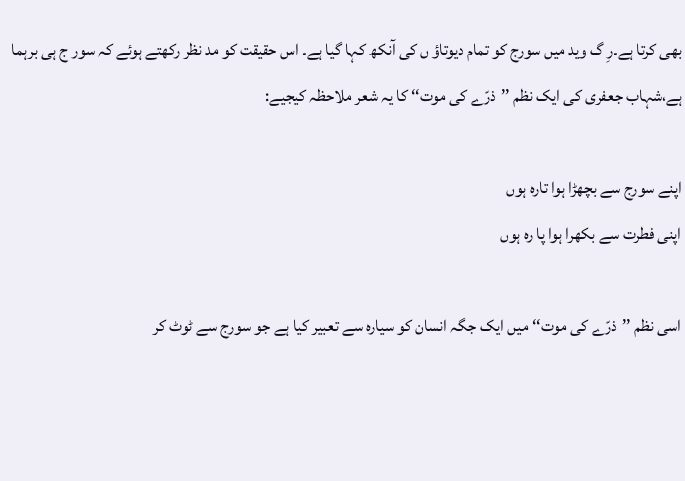بھی کرتا ہے۔رِ گ وید میں سورج کو تمام دیوتاؤ ں کی آنکھ کہا گیا ہے۔ اس حقیقت کو مد نظر رکھتے ہوئے کہ سور ج ہی برہما ہے،شہاب جعفری کی ایک نظم ’’ذرّے کی موت‘‘ کا یہ شعر ملاحظہ کیجیے:

اپنے سورج سے بچھڑا ہوا تارہ ہوں
اپنی فطرت سے بکھرا ہوا پا رہ ہوں

اسی نظم ’’ذرّے کی موت‘‘ میں ایک جگہ انسان کو سیارہ سے تعبیر کیا ہے جو سورج سے ٹوٹ کر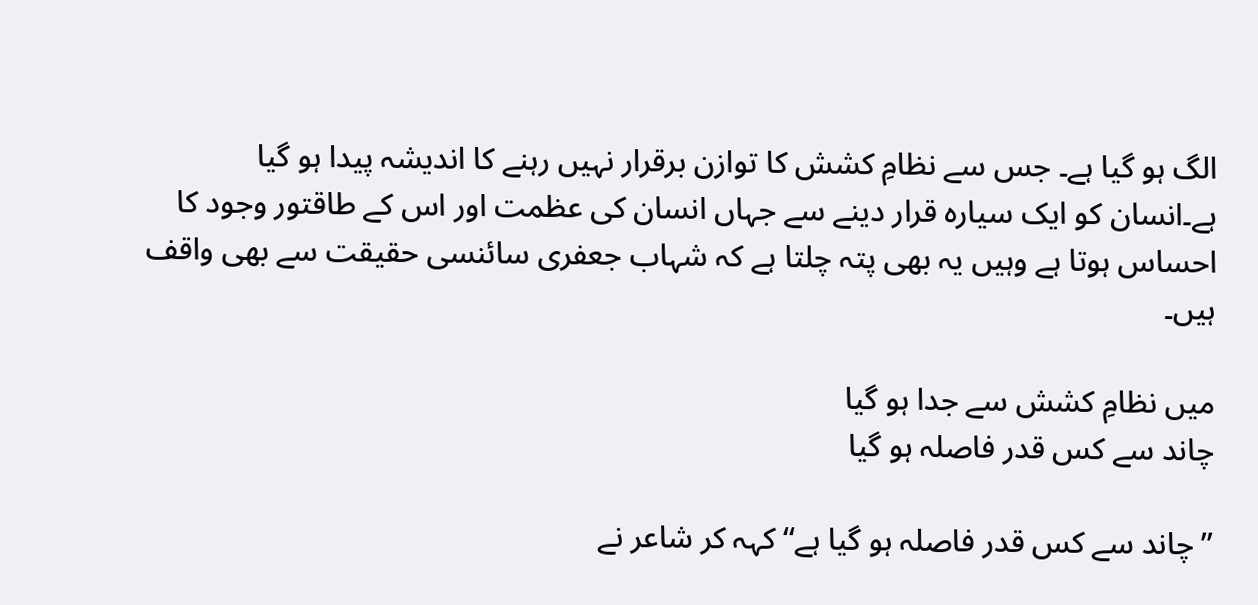الگ ہو گیا ہے۔ جس سے نظامِ کشش کا توازن برقرار نہیں رہنے کا اندیشہ پیدا ہو گیا ہے۔انسان کو ایک سیارہ قرار دینے سے جہاں انسان کی عظمت اور اس کے طاقتور وجود کا احساس ہوتا ہے وہیں یہ بھی پتہ چلتا ہے کہ شہاب جعفری سائنسی حقیقت سے بھی واقف ہیں۔

میں نظامِ کشش سے جدا ہو گیا
چاند سے کس قدر فاصلہ ہو گیا

’’چاند سے کس قدر فاصلہ ہو گیا ہے‘‘ کہہ کر شاعر نے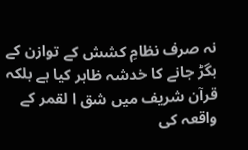نہ صرف نظامِ کشش کے توازن کے بگڑ جانے کا خدشہ ظاہر کیا ہے بلکہ قرآن شریف میں شق ا لقمر کے واقعہ کی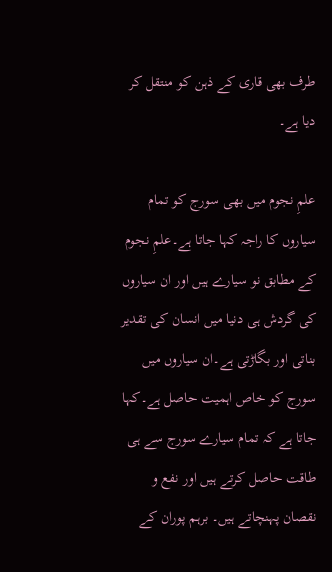طرف بھی قاری کے ذہن کو منتقل کر دیا ہے۔

علمِ نجوم میں بھی سورج کو تمام سیاروں کا راجہ کہا جاتا ہے۔علمِ نجوم کے مطابق نو سیارے ہیں اور ان سیاروں کی گردش ہی دنیا میں انسان کی تقدیر بناتی اور بگاڑتی ہے۔ان سیاروں میں سورج کو خاص اہمیت حاصل ہے۔کہا جاتا ہے کہ تمام سیارے سورج سے ہی طاقت حاصل کرتے ہیں اور نفع و نقصان پہنچاتے ہیں۔ برہم پوران کے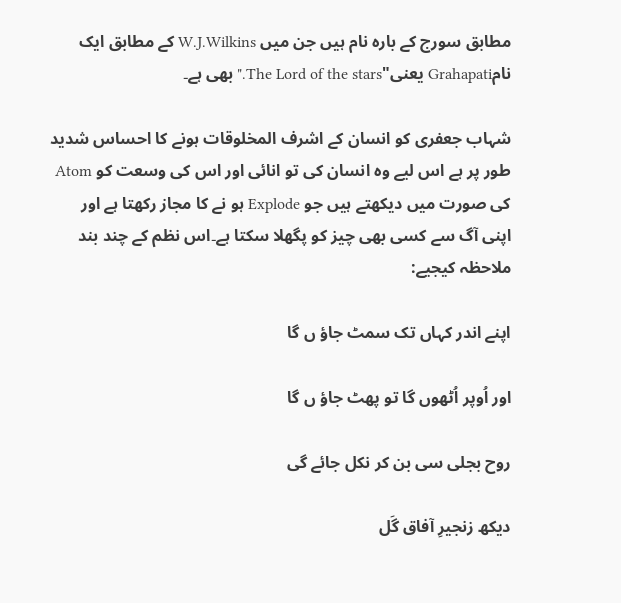مطابق سورج کے بارہ نام ہیں جن میں W.J.Wilkins کے مطابق ایک نامGrahapati یعنی"The Lord of the stars." بھی ہے۔

شہاب جعفری کو انسان کے اشرف المخلوقات ہونے کا احساس شدید طور پر ہے اس لیے وہ انسان کی تو انائی اور اس کی وسعت کو Atom کی صورت میں دیکھتے ہیں جو Explode ہو نے کا مجاز رکھتا ہے اور اپنی آگ سے کسی بھی چیز کو پگھلا سکتا ہے۔اس نظم کے چند بند ملاحظہ کیجیے:

اپنے اندر کہاں تک سمٹ جاؤ ں گا

اور اُوپر اُٹھوں گا تو پھٹ جاؤ ں گا

روح بجلی سی بن کر نکل جائے گی

دیکھ زنجیرِ آفاق گَل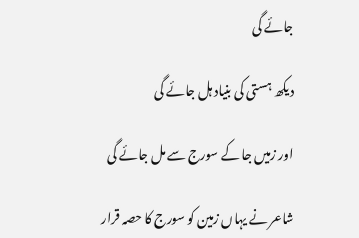جائے گی

دیکھ ہستی کی بنیاد ہل جائے گی

اور زمیں جا کے سورج سے مل جائے گی

شاعر نے یہاں زمین کو سورج کا حصہ قرار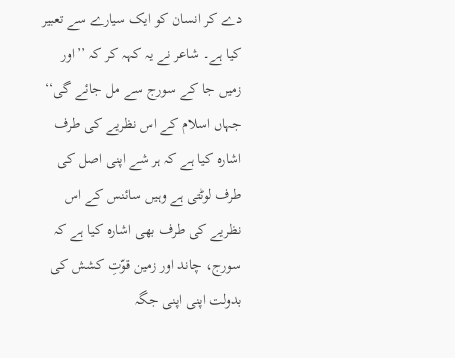دے کر انسان کو ایک سیارے سے تعبیر کیا ہے۔ شاعر نے یہ کہہ کر کہ ’’اور زمیں جا کے سورج سے مل جائے گی‘‘ جہاں اسلام کے اس نظریے کی طرف اشارہ کیا ہے کہ ہر شے اپنی اصل کی طرف لوٹتی ہے وہیں سائنس کے اس نظریے کی طرف بھی اشارہ کیا ہے کہ سورج، چاند اور زمین قوّتِ کشش کی بدولت اپنی اپنی جگہ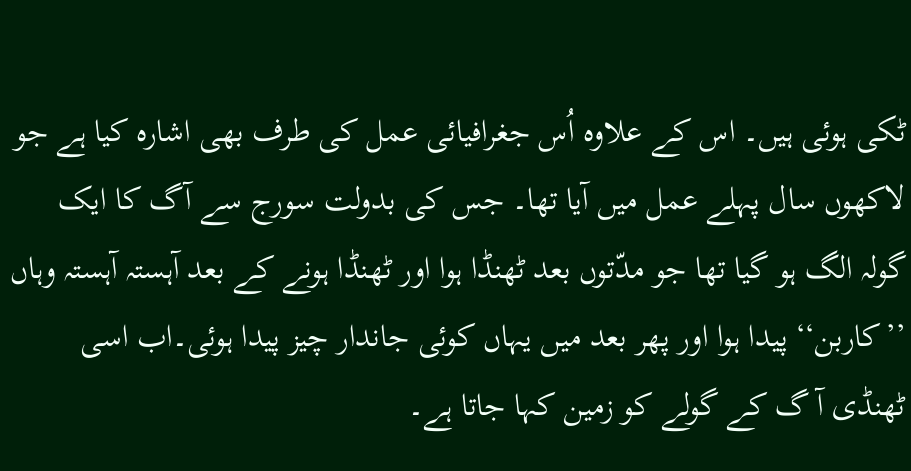ٹکی ہوئی ہیں۔ اس کے علاوہ اُس جغرافیائی عمل کی طرف بھی اشارہ کیا ہے جو لاکھوں سال پہلے عمل میں آیا تھا۔ جس کی بدولت سورج سے آگ کا ایک گولہ الگ ہو گیا تھا جو مدّتوں بعد ٹھنڈا ہوا اور ٹھنڈا ہونے کے بعد آہستہ آہستہ وہاں ’’کاربن‘‘ پیدا ہوا اور پھر بعد میں یہاں کوئی جاندار چیز پیدا ہوئی۔اب اسی ٹھنڈی آ گ کے گولے کو زمین کہا جاتا ہے۔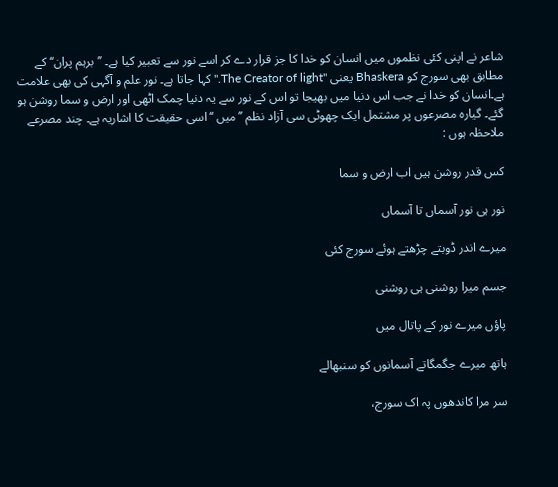شاعر نے اپنی کئی نظموں میں انسان کو خدا کا جز قرار دے کر اسے نور سے تعبیر کیا ہے۔ ’’برہم پران‘‘ کے مطابق بھی سورج کو Bhaskera یعنی "The Creator of light." کہا جاتا ہے۔ نور علم و آگہی کی بھی علامت ہے۔انسان کو خدا نے جب اس دنیا میں بھیجا تو اس کے نور سے یہ دنیا چمک اٹھی اور ارض و سما روشن ہو گئے۔ گیارہ مصرعوں پر مشتمل ایک چھوٹی سی آزاد نظم ’’میں ‘‘اسی حقیقت کا اشاریہ ہے۔ چند مصرعے ملاحظہ ہوں :

کس قدر روشن ہیں اب ارض و سما

نور ہی نور آسماں تا آسماں

میرے اندر ڈوبتے چڑھتے ہوئے سورج کئی

جسم میرا روشنی ہی روشنی

پاؤں میرے نور کے پاتال میں

ہاتھ میرے جگمگاتے آسمانوں کو سنبھالے

سر مرا کاندھوں پہ اک سورج،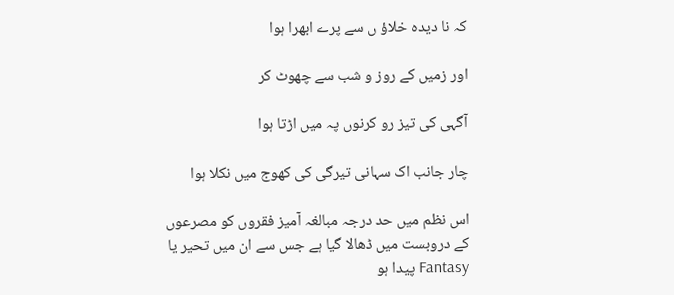کہ نا دیدہ خلاؤ ں سے پرے ابھرا ہوا

اور زمیں کے روز و شب سے چھوٹ کر

آگہی کی تیز رو کرنوں پہ میں اڑتا ہوا

چار جانب اک سہانی تیرگی کی کھوج میں نکلا ہوا

اس نظم میں حد درجہ مبالغہ آمیز فقروں کو مصرعوں کے دروبست میں ڈھالا گیا ہے جس سے ان میں تحیر یا Fantasy پیدا ہو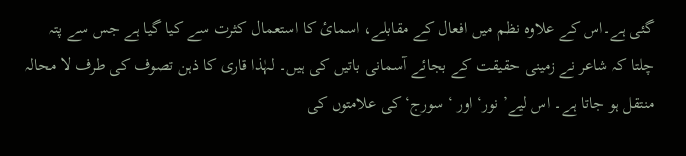گئی ہے۔اس کے علاوہ نظم میں افعال کے مقابلے، اسمائ کا استعمال کثرت سے کیا گیا ہے جس سے پتہ چلتا کہ شاعر نے زمینی حقیقت کے بجائے آسمانی باتیں کی ہیں۔ لہٰذا قاری کا ذہن تصوف کی طرف لا محالہ منتقل ہو جاتا ہے۔ اس لیے’ نور‘ اور ‘ سورج‘ کی علامتوں کی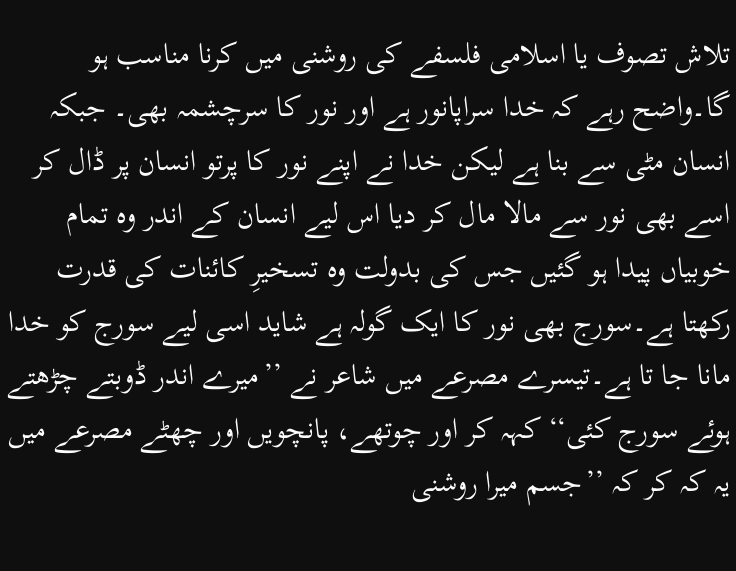تلاش تصوف یا اسلامی فلسفے کی روشنی میں کرنا مناسب ہو گا۔واضح رہے کہ خدا سراپانور ہے اور نور کا سرچشمہ بھی۔ جبکہ انسان مٹی سے بنا ہے لیکن خدا نے اپنے نور کا پرتو انسان پر ڈال کر اسے بھی نور سے مالا مال کر دیا اس لیے انسان کے اندر وہ تمام خوبیاں پیدا ہو گئیں جس کی بدولت وہ تسخیرِ کائنات کی قدرت رکھتا ہے۔سورج بھی نور کا ایک گولہ ہے شاید اسی لیے سورج کو خدا مانا جا تا ہے۔تیسرے مصرعے میں شاعر نے ’’میرے اندر ڈوبتے چڑھتے ہوئے سورج کئی‘‘ کہہ کر اور چوتھے، پانچویں اور چھٹے مصرعے میں یہ کہ کر کہ ’’جسم میرا روشنی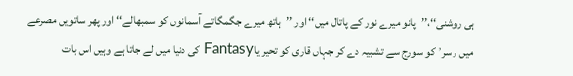ہی روشنی‘‘،’’پانو میرے نور کے پاتال میں‘‘ اور ’’ہاتھ میرے جگمگاتے آسمانوں کو سمبھالے‘‘اور پھر ساتویں مصرعے میں ٫سر٬ کو سورج سے تشبیہ دے کر جہاں قاری کو تحیر یاFantasy کی دنیا میں لے جاتا ہے وہیں اس بات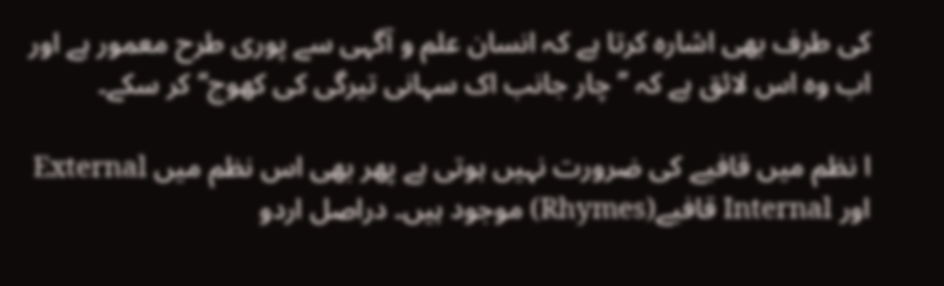کی طرف بھی اشارہ کرتا ہے کہ انسان علم و آگہی سے پوری طرح معمور ہے اور اب وہ اس لائق ہے کہ ’’چار جانب اک سہانی تیرگی کی کھوج‘‘ کر سکے۔

ا نظم میں قافیے کی ضرورت نہیں ہوتی ہے پھر بھی اس نظم میں External اور Internal قافیے(Rhymes) موجود ہیں۔ دراصل اردو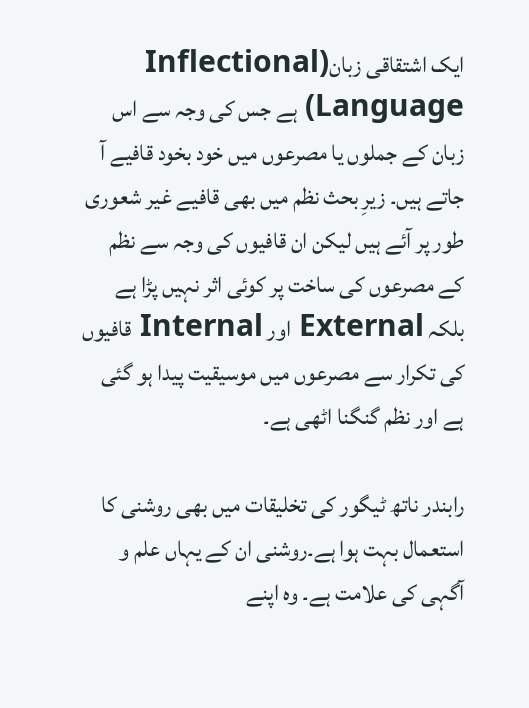ایک اشتقاقی زبان(Inflectional Language) ہے جس کی وجہ سے اس زبان کے جملوں یا مصرعوں میں خود بخود قافیے آ جاتے ہیں۔ زیرِ بحث نظم میں بھی قافیے غیر شعوری طور پر آئے ہیں لیکن ان قافیوں کی وجہ سے نظم کے مصرعوں کی ساخت پر کوئی اثر نہیں پڑا ہے بلکہ External اور Internal قافیوں کی تکرار سے مصرعوں میں موسیقیت پیدا ہو گئی ہے اور نظم گنگنا اٹھی ہے۔

رابندر ناتھ ٹیگور کی تخلیقات میں بھی روشنی کا استعمال بہت ہوا ہے۔روشنی ان کے یہاں علم و آگہی کی علامت ہے۔ وہ اپنے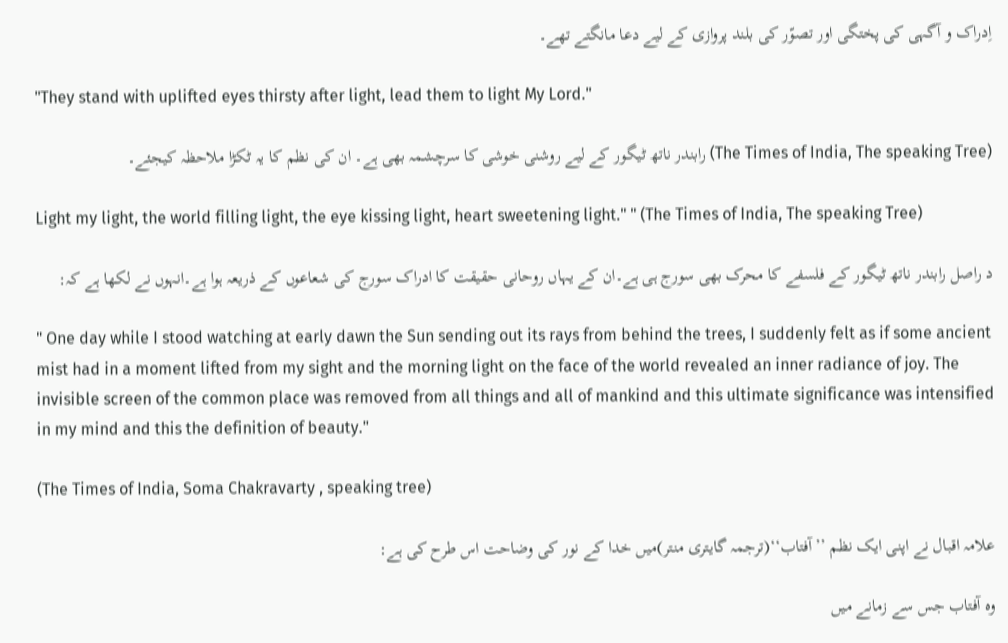اِدراک و آگہی کی پختگی اور تصوّر کی بلند پروازی کے لیے دعا مانگتے تھے۔

"They stand with uplifted eyes thirsty after light, lead them to light My Lord."

(The Times of India, The speaking Tree) رابندر ناتھ ٹیگور کے لیے روشنی خوشی کا سرچشمہ بھی ہے۔ ان کی نظم کا یہ ٹکڑا ملاحظہ کیجئے۔

Light my light, the world filling light, the eye kissing light, heart sweetening light." " (The Times of India, The speaking Tree)

د راصل رابندر ناتھ ٹیگور کے فلسفے کا محرک بھی سورج ہی ہے۔ان کے یہاں روحانی حقیقت کا ادراک سورج کی شعاعوں کے ذریعہ ہوا ہے۔انہوں نے لکھا ہے کہ:

" One day while I stood watching at early dawn the Sun sending out its rays from behind the trees, I suddenly felt as if some ancient mist had in a moment lifted from my sight and the morning light on the face of the world revealed an inner radiance of joy. The invisible screen of the common place was removed from all things and all of mankind and this ultimate significance was intensified in my mind and this the definition of beauty."

(The Times of India, Soma Chakravarty , speaking tree)

علامہ اقبال نے اپنی ایک نظم ’’آفتاب‘‘(ترجمہ گایتری منتر)میں خدا کے نور کی وضاحت اس طرح کی ہے:

وہ آفتاب جس سے زمانے میں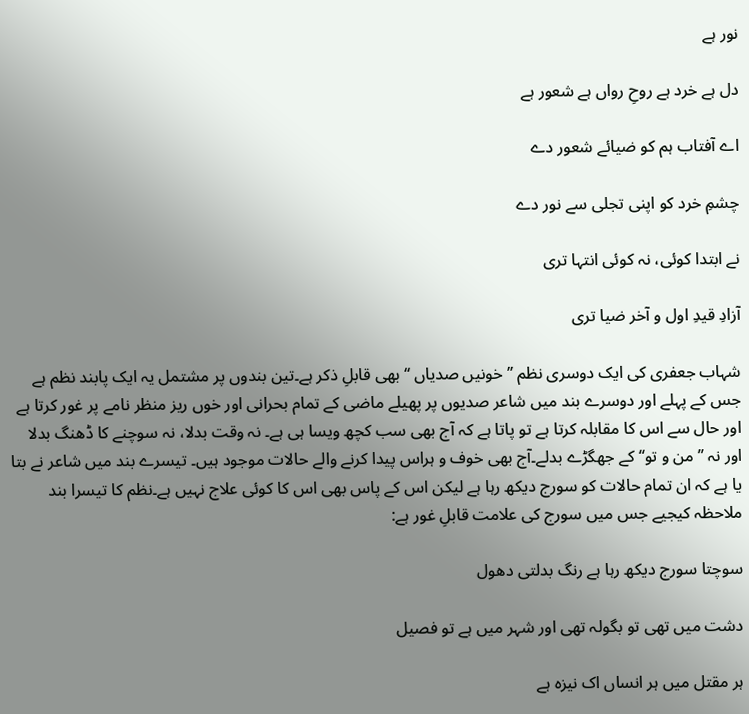نور ہے

دل ہے خرد ہے روحِ رواں ہے شعور ہے

اے آفتاب ہم کو ضیائے شعور دے

چشمِ خرد کو اپنی تجلی سے نور دے

نے ابتدا کوئی، نہ کوئی انتہا تری

آزادِ قیدِ اول و آخر ضیا تری

شہاب جعفری کی ایک دوسری نظم ’’خونیں صدیاں ‘‘بھی قابلِ ذکر ہے۔تین بندوں پر مشتمل یہ ایک پابند نظم ہے جس کے پہلے اور دوسرے بند میں شاعر صدیوں پر پھیلے ماضی کے تمام بحرانی اور خوں ریز منظر نامے پر غور کرتا ہے اور حال سے اس کا مقابلہ کرتا ہے تو پاتا ہے کہ آج بھی سب کچھ ویسا ہی ہے۔ نہ وقت بدلا، نہ سوچنے کا ڈھنگ بدلا اور نہ ’’من و تو‘‘ کے جھگڑے بدلے۔آج بھی خوف و ہراس پیدا کرنے والے حالات موجود ہیں۔ تیسرے بند میں شاعر نے بتا یا ہے کہ ان تمام حالات کو سورج دیکھ رہا ہے لیکن اس کے پاس بھی اس کا کوئی علاج نہیں ہے۔نظم کا تیسرا بند ملاحظہ کیجیے جس میں سورج کی علامت قابلِ غور ہے:

سوچتا سورج دیکھ رہا ہے رنگ بدلتی دھول

دشت میں تھی تو بگولہ تھی اور شہر میں ہے تو فصیل

ہر مقتل میں ہر انساں اک نیزہ ہے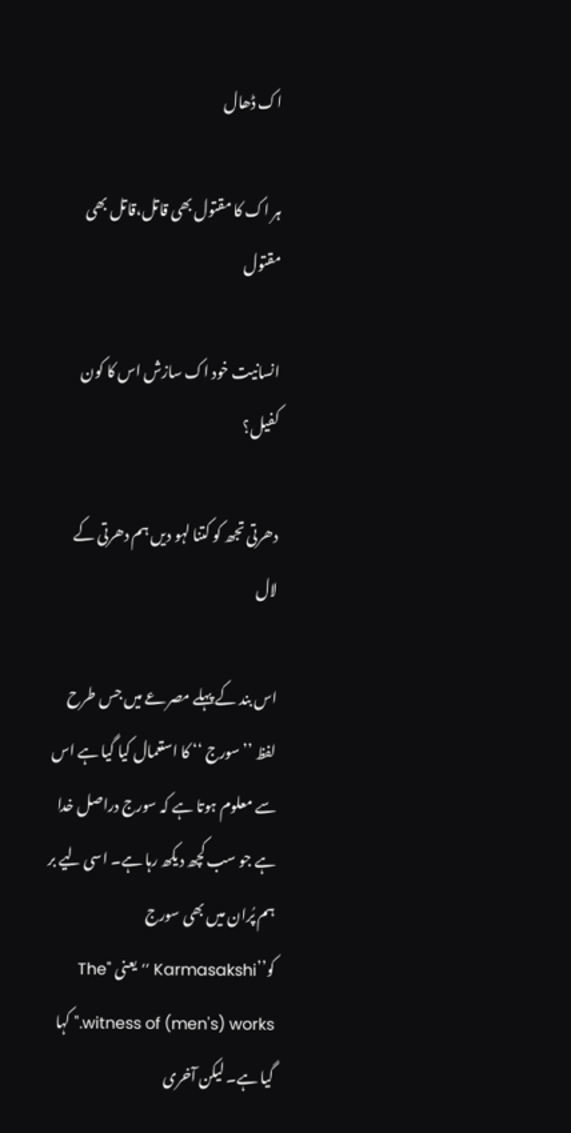اک ڈھال

ہر اک کا مقتول بھی قاتل،قاتل بھی مقتول

انسانیت خود اک سازش اس کا کون کفیل؟

دھرتی تجھ کو کتنا لہو دیں ہم دھرتی کے لال

اس بند کے پہلے مصرعے میں جس طرح لفظ ’’سورج ‘‘ کا استعمال کیا گیا ہے اس سے معلوم ہوتا ہے کہ سورج دراصل خدا ہے جو سب کچھ دیکھ رہا ہے۔ اسی لیے بر ہم پُران میں بھی سورج کو’’Karmasakshi ‘‘ یعنی "The witness of (men's) works." کہا گیا ہے۔ لیکن آخری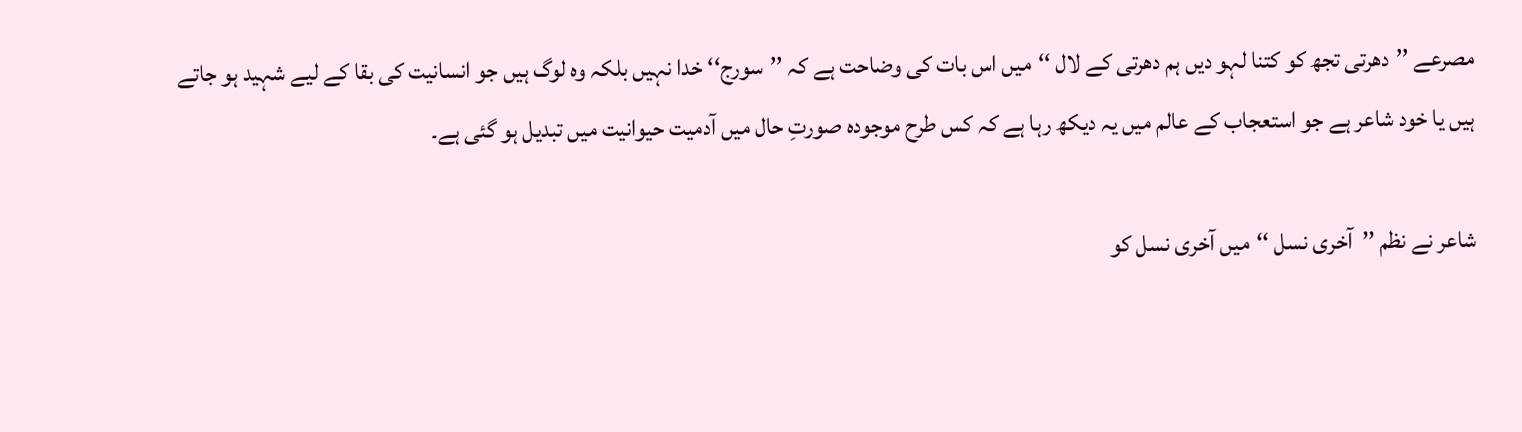مصرعے ’’دھرتی تجھ کو کتنا لہو دیں ہم دھرتی کے لال ‘‘میں اس بات کی وضاحت ہے کہ ’’سورج‘‘ خدا نہیں بلکہ وہ لوگ ہیں جو انسانیت کی بقا کے لیے شہید ہو جاتے ہیں یا خود شاعر ہے جو استعجاب کے عالم میں یہ دیکھ رہا ہے کہ کس طرح موجودہ صورتِ حال میں آدمیت حیوانیت میں تبدیل ہو گئی ہے۔

شاعر نے نظم ’’آخری نسل ‘‘میں آخری نسل کو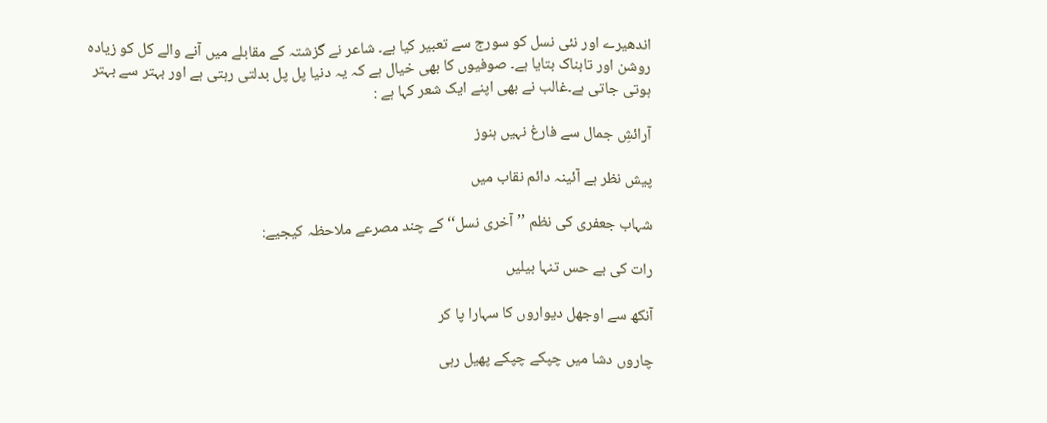اندھیرے اور نئی نسل کو سورج سے تعبیر کیا ہے۔ شاعر نے گزشتہ کے مقابلے میں آنے والے کل کو زیادہ روشن اور تابناک بتایا ہے۔ صوفیوں کا بھی خیال ہے کہ یہ دنیا پل پل بدلتی رہتی ہے اور بہتر سے بہتر ہوتی جاتی ہے۔غالب نے بھی اپنے ایک شعر کہا ہے :

آرائشِ جمال سے فارغ نہیں ہنوز

پیش نظر ہے آئینہ دائم نقاب میں

شہاب جعفری کی نظم ’’آخری نسل‘‘ کے چند مصرعے ملاحظہ کیجیے:

رات کی بے حس تنہا بیلیں

آنکھ سے اوجھل دیواروں کا سہارا پا کر

چاروں دشا میں چپکے چپکے پھیل رہی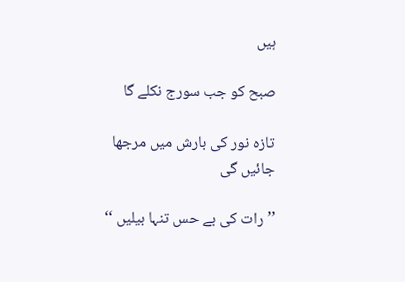ہیں

صبح کو جب سورج نکلے گا

تازہ نور کی بارش میں مرجھا جائیں گی

’’رات کی بے حس تنہا بیلیں ‘‘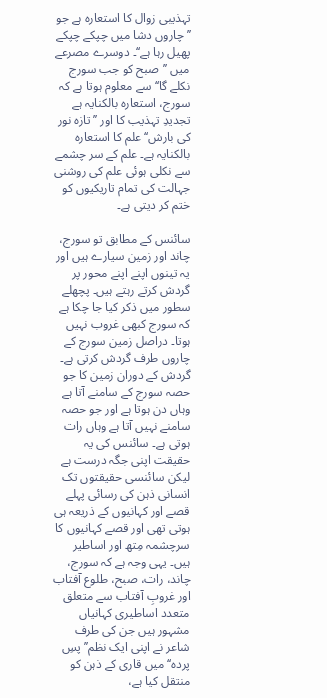تہذیبی زوال کا استعارہ ہے جو ’’چاروں دشا میں چپکے چپکے پھیل رہا ہے‘‘۔ دوسرے مصرعے میں ’’صبح کو جب سورج نکلے گا‘‘ سے معلوم ہوتا ہے کہ سورج، استعارہ بالکنایہ ہے تجدیدِ تہذیب کا اور ’’تازہ نور کی بارش‘‘ علم کا استعارہ بالکنایہ ہے۔ علم کے سر چشمے سے نکلی ہوئی علم کی روشنی جہالت کی تمام تاریکیوں کو ختم کر دیتی ہے۔

سائنس کے مطابق تو سورج، چاند اور زمین سیارے ہیں اور یہ تینوں اپنے اپنے محور پر گردش کرتے رہتے ہیں۔ پچھلے سطور میں ذکر کیا جا چکا ہے کہ سورج کبھی غروب نہیں ہوتا۔ دراصل زمین سورج کے چاروں طرف گردش کرتی ہے۔ گردش کے دوران زمین کا جو حصہ سورج کے سامنے آتا ہے وہاں دن ہوتا ہے اور جو حصہ سامنے نہیں آتا ہے وہاں رات ہوتی ہے۔ سائنس کی یہ حقیقت اپنی جگہ درست ہے لیکن سائنسی حقیقتوں تک انسانی ذہن کی رسائی پہلے قصے اور کہانیوں کے ذریعہ ہی ہوتی تھی اور قصے کہانیوں کا سرچشمہ مِتھ اور اساطیر ہیں۔ یہی وجہ ہے کہ سورج، چاند، رات، صبح، طلوع آفتاب اور غروبِ آفتاب سے متعلق متعدد اساطیری کہانیاں مشہور ہیں جن کی طرف شاعر نے اپنی ایک نظم’’پسِ پردہ‘‘ میں قاری کے ذہن کو منتقل کیا ہے،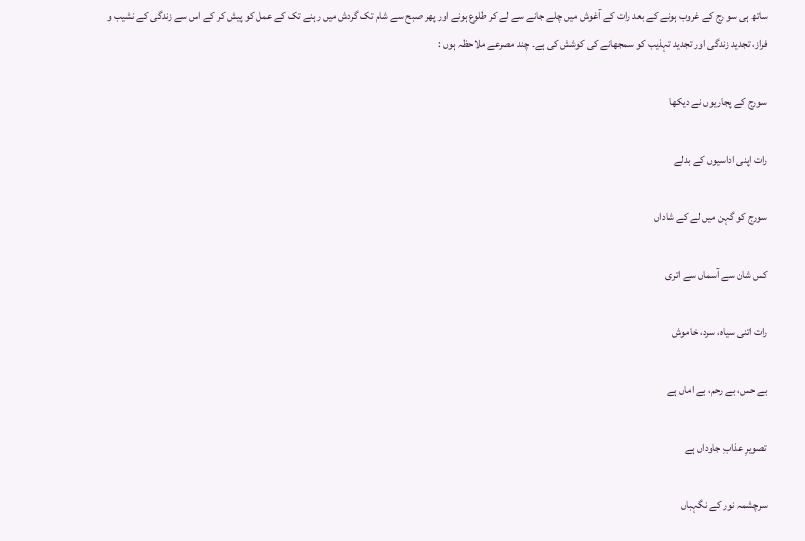ساتھ ہی سو رج کے غروب ہونے کے بعد رات کے آغوش میں چلے جانے سے لے کر طلوع ہونے اور پھر صبح سے شام تک گردش میں رہنے تک کے عمل کو پیش کر کے اس سے زندگی کے نشیب و فراز، تجدید زندگی اور تجدید تہذیب کو سمجھانے کی کوشش کی ہے۔ چند مصرعے ملاحظہ ہوں :

سورج کے پجاریوں نے دیکھا

رات اپنی اداسیوں کے بدلے

سورج کو گہن میں لے کے شاداں

کس شان سے آسماں سے اتری

رات اتنی سیاہ، سرد، خاموش

بے حس، بے رحم، بے اماں ہے

تصویرِ عذابِ جاوداں ہے

سرچشمہ نور کے نگہباں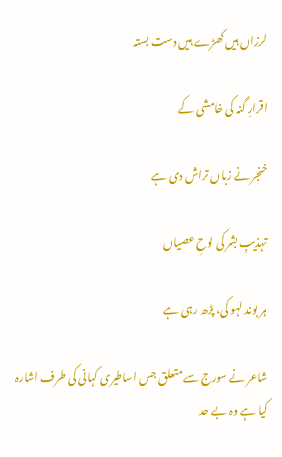لرزاں ہیں کھڑے ہیں دست بستہ

اقرارِ گنہ کی خامشی کے

خنجر نے زباں تراش دی ہے

تہذیبِ بشر کی لوحِ عصیاں

ہر بوند لہو کی، پڑھ رہی ہے

شاعر نے سورج سے متعلق جس اساطیری کہانی کی طرف اشارہ کیا ہے وہ بے حد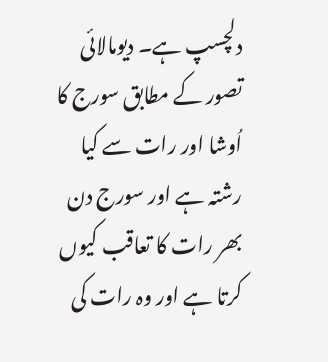دلچسپ ہے۔ دیومالائی تصور کے مطابق سورج کا اُوشا اور رات سے کیا رشتہ ہے اور سورج دن بھر رات کا تعاقب کیوں کرتا ہے اور وہ رات کی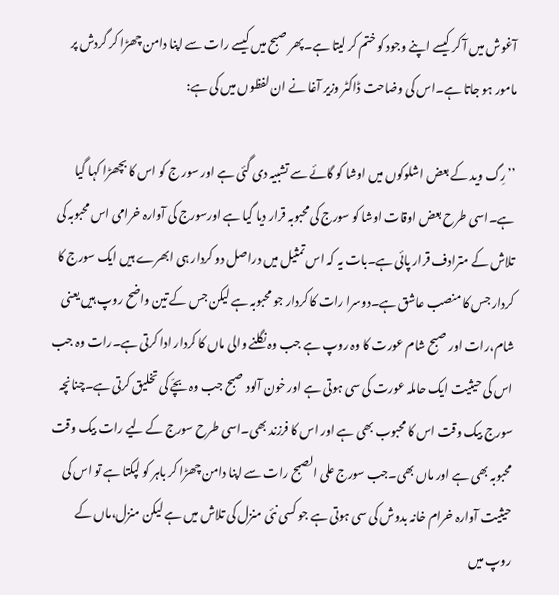آغوش میں آ کر کیسے اپنے وجود کو ختم کر لیتا ہے۔پھر صبح میں کیسے رات سے اپنا دامن چھڑا کر گردش پر مامور ہو جاتا ہے۔اس کی وضاحت ڈاکٹر وزیر آغا نے ان لفظوں میں کی ہے:

’’رِگ وید کے بعض اشلوکوں میں اوشا کو گائے سے تشبیہ دی گئی ہے اور سور ج کو اس کا بچھڑا کہا گیا ہے۔اسی طرح بعض اوقات اوشا کو سورج کی محبوبہ قرار دیا گیا ہے اورسورج کی آوارہ خرامی اس محبوبہ کی تلاش کے مترادف قرار پائی ہے۔بات یہ کہ اس تمثیل میں دراصل دو کردار ہی ابھرے ہیں ایک سورج کا کردار جس کا منصب عاشق ہے۔دوسرا رات کا کردار جو محبوبہ ہے لیکن جس کے تین واضح روپ ہیں یعنی شام،رات اور صبح شام عورت کا وہ روپ ہے جب وہ نگلنے والی ماں کا کردار ادا کرتی ہے۔رات وہ جب اس کی حیثیت ایک حاملہ عورت کی سی ہوتی ہے اور خون آلود صبح جب وہ بچّے کی تخلیق کرتی ہے۔چنانچہ سورج بیک وقت اس کا محبوب بھی ہے اور اس کا فرزند بھی۔اسی طرح سورج کے لیے رات بیک وقت محبوبہ بھی ہے اور ماں بھی۔جب سورج علی الصبح رات سے اپنا دامن چھڑا کر باہر کو لپکتا ہے تو اس کی حیثیت آوارہ خرام خانہ بدوش کی سی ہوتی ہے جو کسی نئی منزل کی تلاش میں ہے لیکن منزل،ماں کے روپ میں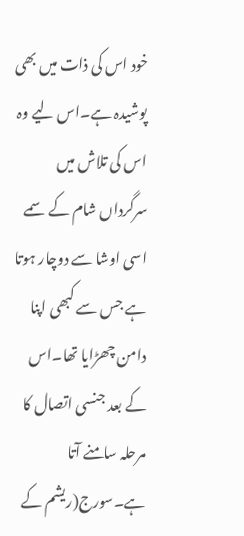خود اس کی ذات میں بھی پوشیدہ ہے۔اس لیے وہ اس کی تلاش میں سرگرداں شام کے سمے اسی اوشا سے دوچار ہوتا ہے جس سے کبھی اپنا دامن چھڑایا تھا۔اس کے بعد جنسی اتصال کا مرحلہ سامنے آتا ہے۔سورج(ریشم کے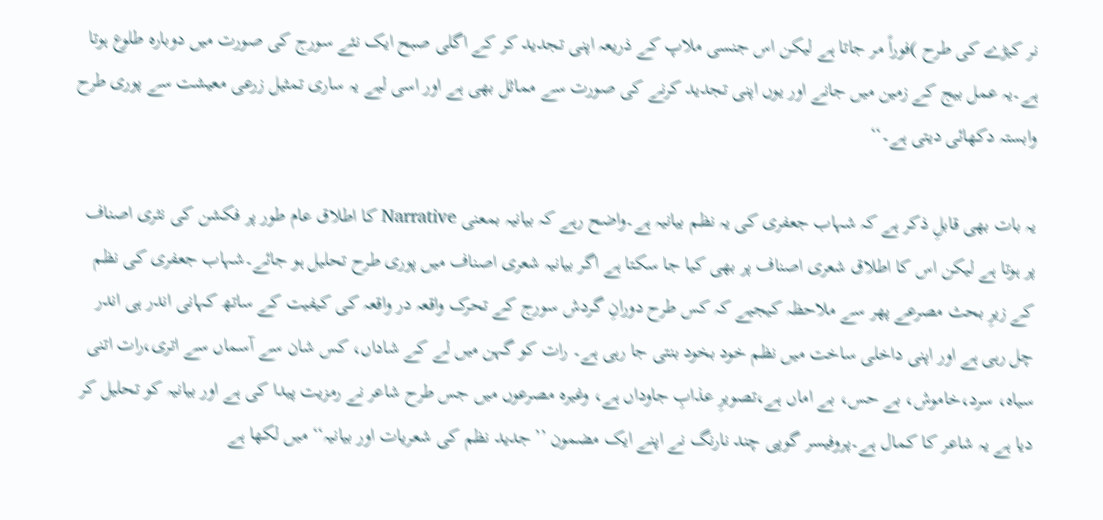نر کیڑے کی طرح )فوراً مر جاتا ہے لیکن اس جنسی ملاپ کے ذریعہ اپنی تجدید کر کے اگلی صبح ایک نئے سورج کی صورت میں دوبارہ طلوع ہوتا ہے۔یہ عمل بیج کے زمین میں جانے اور یوں اپنی تجدید کرنے کی صورت سے مماثل بھی ہے اور اسی لیے یہ ساری تمثیل زرعی معیشت سے پوری طرح وابستہ دکھائی دیتی ہے۔‘‘

یہ بات بھی قابلِ ذکر ہے کہ شہاب جعفری کی یہ نظم بیانیہ ہے۔واضح رہے کہ بیانیہ بمعنی Narrative کا اطلاق عام طور پر فکشن کی نثری اصناف پر ہوتا ہے لیکن اس کا اطلاق شعری اصناف پر بھی کیا جا سکتا ہے اگر بیانیہ شعری اصناف میں پوری طرح تحلیل ہو جائے۔شہاب جعفری کی نظم کے زیرِ بحث مصرعے پھر سے ملاحظہ کیجیے کہ کس طرح دورانِ گردش سورج کے تحرک واقعہ در واقعہ کی کیفیت کے ساتھ کہانی اندر ہی اندر چل رہی ہے اور اپنی داخلی ساخت میں نظم خود بخود بنتی جا رہی ہے۔ رات کو گہن میں لے کے شاداں، کس شان سے آسماں سے اتری،رات اتنی سیاہ، سرد،خاموش، بے حس، بے اماں ہے،تصویرِ عذابِ جاوداں ہے، وغیرہ مصرعوں میں جس طرح شاعر نے رمزیت پیدا کی ہے اور بیانیہ کو تحلیل کر دیا ہے یہ شاعر کا کمال ہے۔پروفیسر گوپی چند نارنگ نے اپنے ایک مضمون ’’جدید نظم کی شعریات اور بیانیہ‘‘ میں لکھا ہے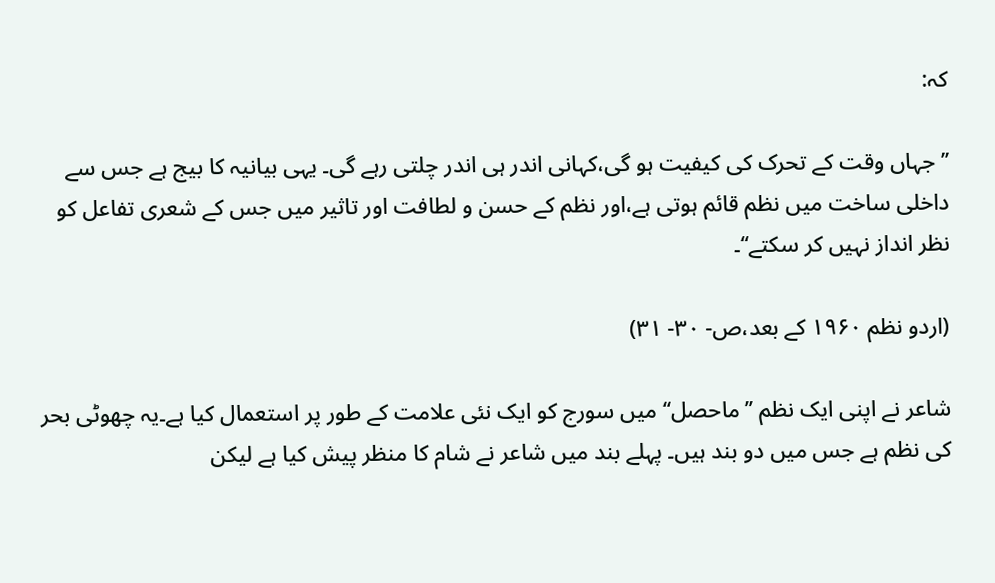کہ:

’’جہاں وقت کے تحرک کی کیفیت ہو گی،کہانی اندر ہی اندر چلتی رہے گی۔ یہی بیانیہ کا بیج ہے جس سے داخلی ساخت میں نظم قائم ہوتی ہے،اور نظم کے حسن و لطافت اور تاثیر میں جس کے شعری تفاعل کو نظر انداز نہیں کر سکتے‘‘۔

(اردو نظم ۱۹۶۰ کے بعد،ص- ۳۰- ۳۱)

شاعر نے اپنی ایک نظم ’’ماحصل‘‘ میں سورج کو ایک نئی علامت کے طور پر استعمال کیا ہے۔یہ چھوٹی بحر کی نظم ہے جس میں دو بند ہیں۔ پہلے بند میں شاعر نے شام کا منظر پیش کیا ہے لیکن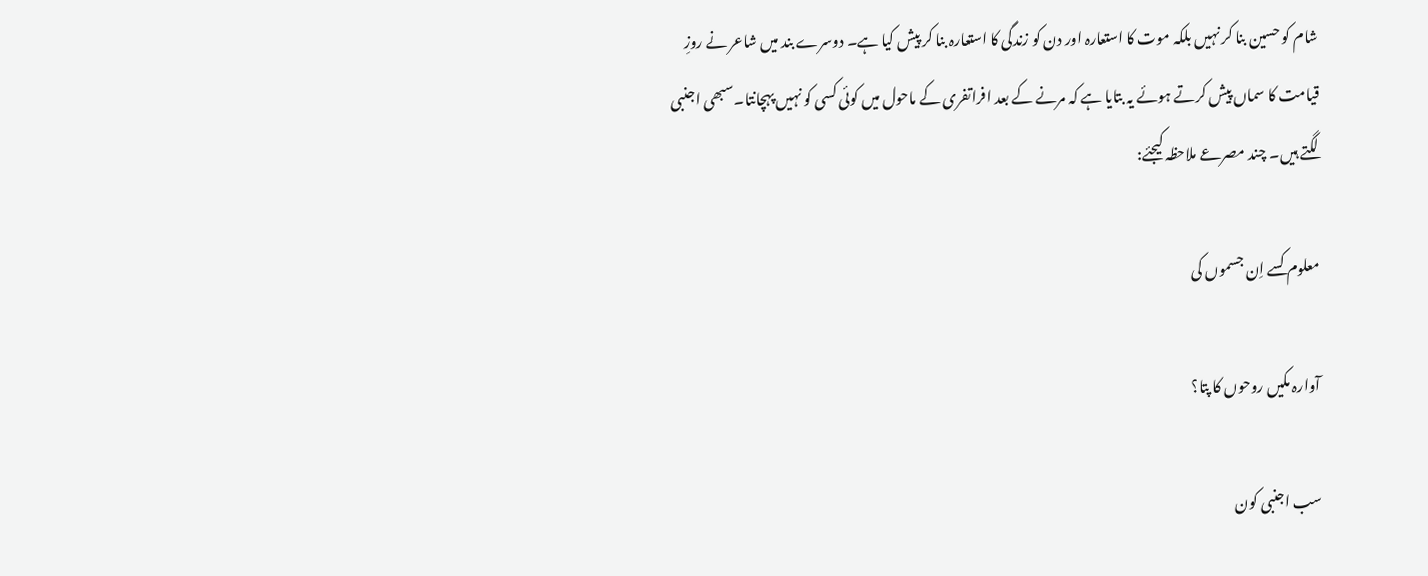شام کو حسین بنا کر نہیں بلکہ موت کا استعارہ اور دن کو زندگی کا استعارہ بنا کر پیش کیا ہے۔ دوسرے بند میں شاعر نے روزِ قیامت کا سماں پیش کرتے ہوئے یہ بتایا ہے کہ مرنے کے بعد افراتفری کے ماحول میں کوئی کسی کو نہیں پہچانتا۔سبھی اجنبی لگتے ہیں۔ چند مصرعے ملاحظہ کیجئے:

معلوم کسے اِن جسموں کی

آوارہ مکیں روحوں کا پتا؟

سب اجنبی کون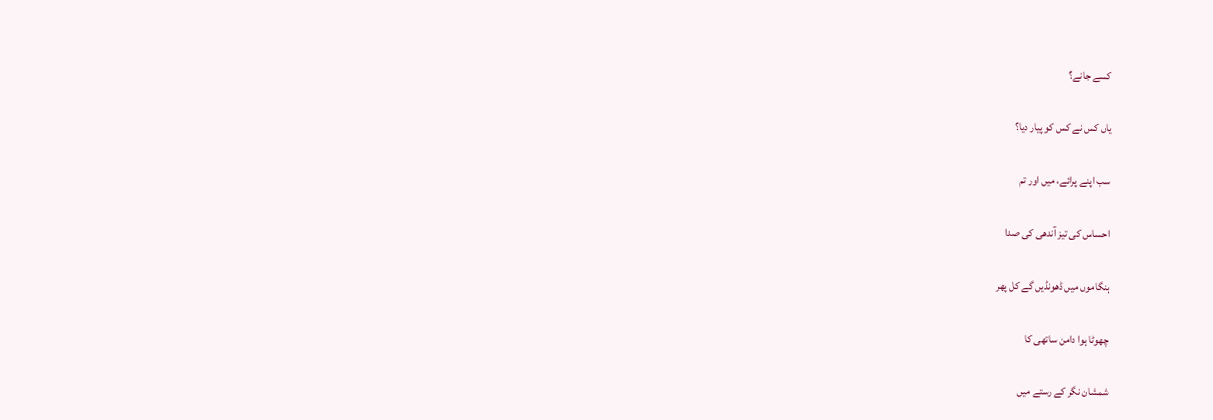کسے جانے؟

یاں کس نے کس کو پیار دیا؟

سب اپنے پرائے، میں اور تم

احساس کی تیز آندھی کی صدا

ہنگاموں میں ڈھونڈیں گے کل پھر

چھوٹا ہوا دامن ساتھی کا

شمشان نگر کے رستے میں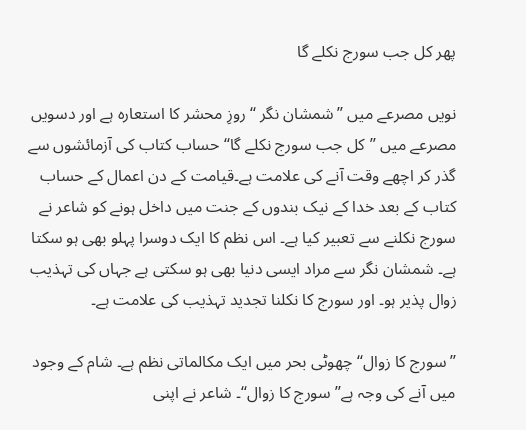پھر کل جب سورج نکلے گا

نویں مصرعے میں ’’شمشان نگر ‘‘ روزِ محشر کا استعارہ ہے اور دسویں مصرعے میں ’’کل جب سورج نکلے گا‘‘ حساب کتاب کی آزمائشوں سے گذر کر اچھے وقت آنے کی علامت ہے۔قیامت کے دن اعمال کے حساب کتاب کے بعد خدا کے نیک بندوں کے جنت میں داخل ہونے کو شاعر نے سورج نکلنے سے تعبیر کیا ہے۔ اس نظم کا ایک دوسرا پہلو بھی ہو سکتا ہے۔ شمشان نگر سے مراد ایسی دنیا بھی ہو سکتی ہے جہاں کی تہذیب زوال پذیر ہو۔ اور سورج کا نکلنا تجدید تہذیب کی علامت ہے۔

’’سورج کا زوال‘‘ چھوٹی بحر میں ایک مکالماتی نظم ہے۔ شام کے وجود میں آنے کی وجہ ہے’’سورج کا زوال‘‘۔ شاعر نے اپنی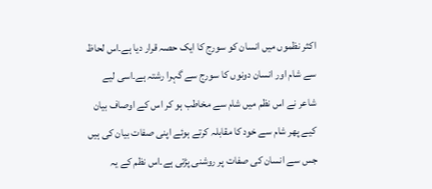اکثر نظموں میں انسان کو سورج کا ایک حصہ قرار دیا ہے۔اس لحاظ سے شام اور انسان دونوں کا سورج سے گہرا رشتہ ہے۔اسی لیے شاعر نے اس نظم میں شام سے مخاطب ہو کر اس کے اوصاف بیان کیے پھر شام سے خود کا مقابلہ کرتے ہوئے اپنی صفات بیان کی ہیں جس سے انسان کی صفات پر روشنی پڑتی ہے۔اس نظم کے یہ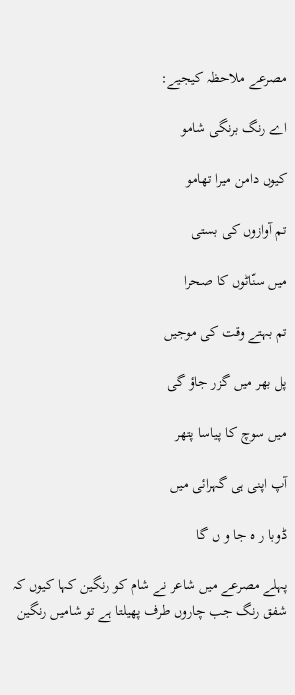مصرعے ملاحظہ کیجیے:

اے رنگ برنگی شامو

کیوں دامن میرا تھامو

تم آوازوں کی بستی

میں سنّاٹوں کا صحرا

تم بہتے وقت کی موجیں

پل بھر میں گزر جاؤ گی

میں سوچ کا پیاسا پتھر

آپ اپنی ہی گہرائی میں

ڈوبا ر ہ جا و ں گا

پہلے مصرعے میں شاعر نے شام کو رنگین کہا کیوں کہ شفق رنگ جب چاروں طرف پھیلتا ہے تو شامیں رنگین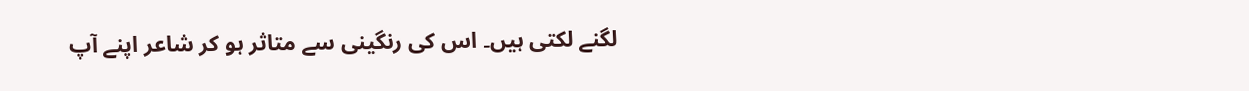لگنے لکتی ہیں۔ اس کی رنگینی سے متاثر ہو کر شاعر اپنے آپ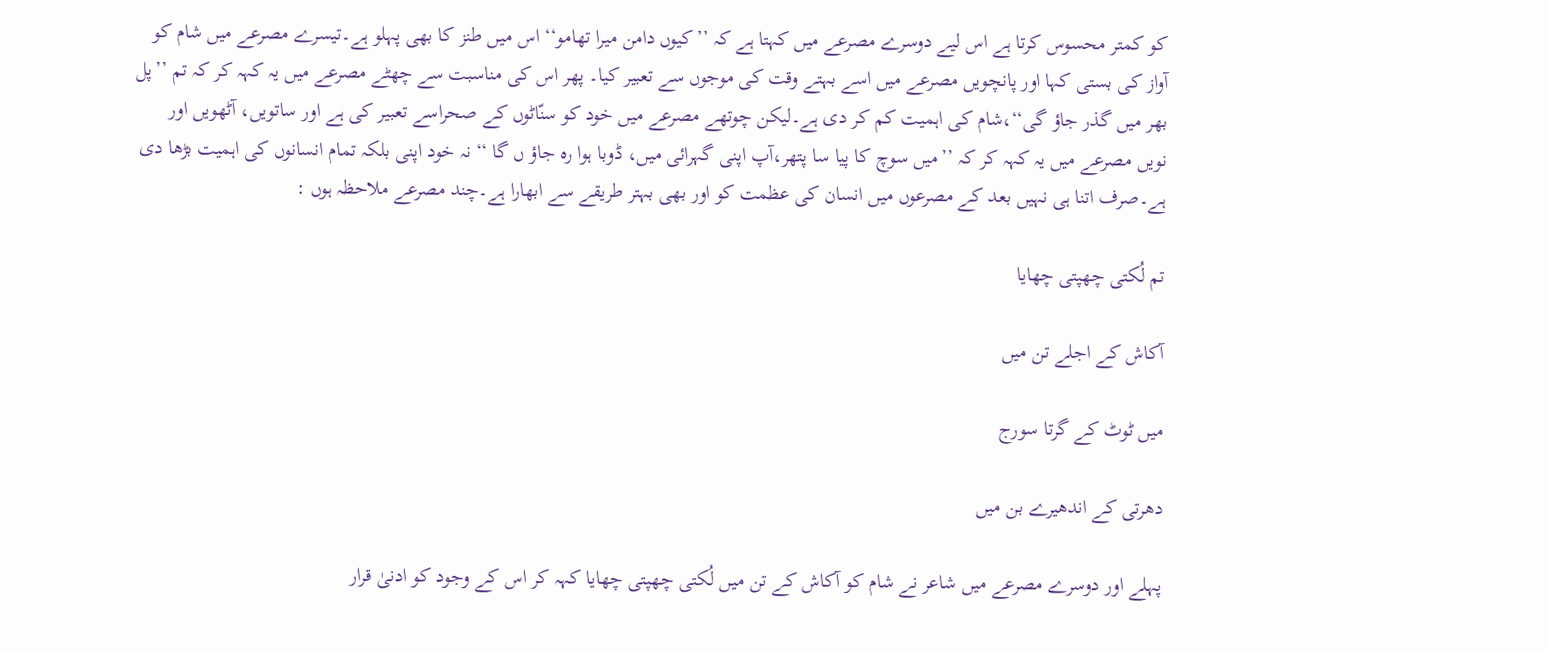کو کمتر محسوس کرتا ہے اس لیے دوسرے مصرعے میں کہتا ہے کہ ’’کیوں دامن میرا تھامو‘‘ اس میں طنز کا بھی پہلو ہے۔تیسرے مصرعے میں شام کو آواز کی بستی کہا اور پانچویں مصرعے میں اسے بہتے وقت کی موجوں سے تعبیر کیا۔ پھر اس کی مناسبت سے چھٹے مصرعے میں یہ کہہ کر کہ تم ’’پل بھر میں گذر جاؤ گی‘‘،شام کی اہمیت کم کر دی ہے۔لیکن چوتھے مصرعے میں خود کو سنّاٹوں کے صحراسے تعبیر کی ہے اور ساتویں، آٹھویں اور نویں مصرعے میں یہ کہہ کر کہ ’’میں سوچ کا پیا سا پتھر،آپ اپنی گہرائی میں، ڈوبا ہوا رہ جاؤ ں گا ‘‘ نہ خود اپنی بلکہ تمام انسانوں کی اہمیت بڑھا دی ہے۔صرف اتنا ہی نہیں بعد کے مصرعوں میں انسان کی عظمت کو اور بھی بہتر طریقے سے ابھارا ہے۔چند مصرعے ملاحظہ ہوں :

تم لُکتی چھپتی چھایا

آکاش کے اجلے تن میں

میں ٹوٹ کے گرتا سورج

دھرتی کے اندھیرے بن میں

پہلے اور دوسرے مصرعے میں شاعر نے شام کو آکاش کے تن میں لُکتی چھپتی چھایا کہہ کر اس کے وجود کو ادنیٰ قرار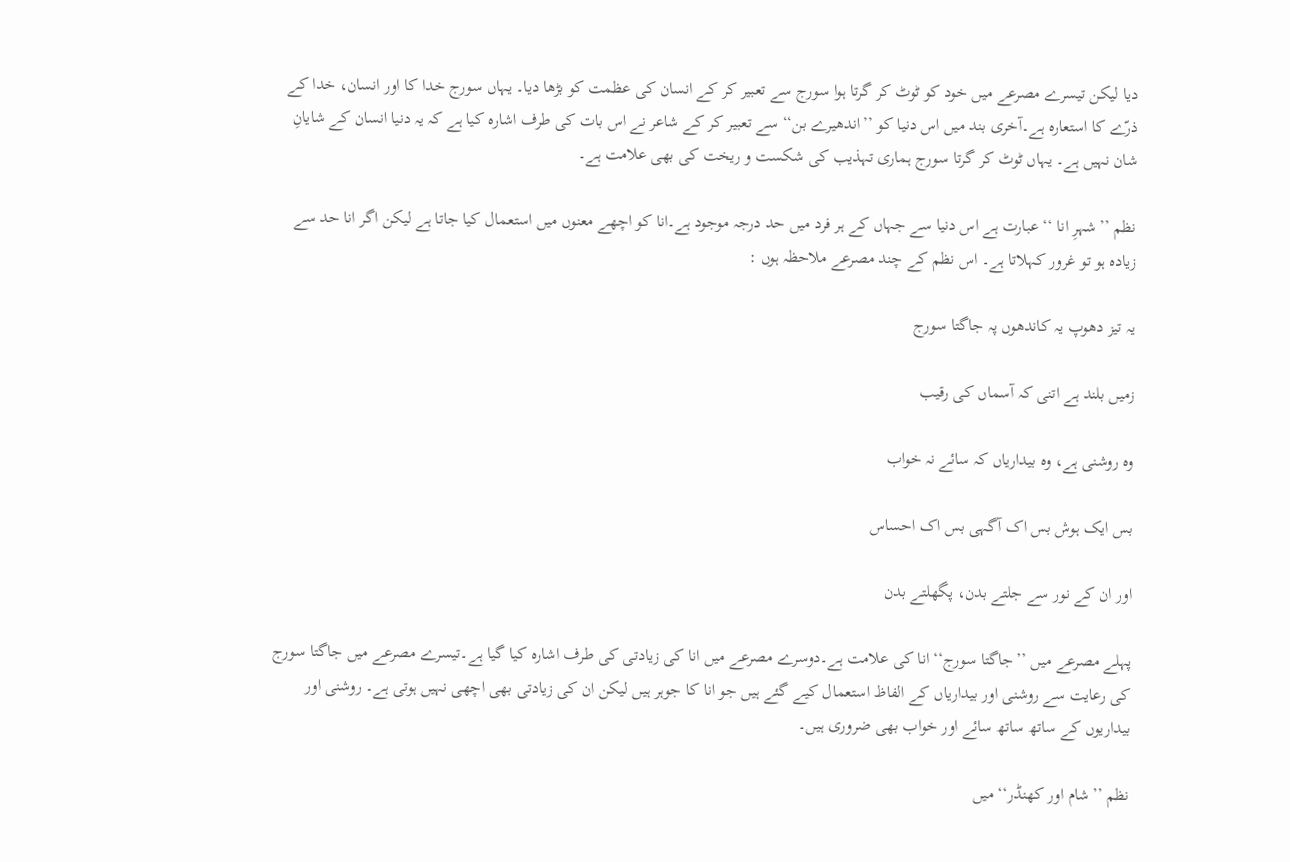دیا لیکن تیسرے مصرعے میں خود کو ٹوٹ کر گرتا ہوا سورج سے تعبیر کر کے انسان کی عظمت کو بڑھا دیا۔ یہاں سورج خدا کا اور انسان، خدا کے ذرّے کا استعارہ ہے۔آخری بند میں اس دنیا کو ’’اندھیرے بن‘‘ سے تعبیر کر کے شاعر نے اس بات کی طرف اشارہ کیا ہے کہ یہ دنیا انسان کے شایانِ شان نہیں ہے۔ یہاں ٹوٹ کر گرتا سورج ہماری تہذیب کی شکست و ریخت کی بھی علامت ہے۔

نظم ’’شہرِ انا ‘‘ عبارت ہے اس دنیا سے جہاں کے ہر فرد میں حد درجہ موجود ہے۔انا کو اچھے معنوں میں استعمال کیا جاتا ہے لیکن اگر انا حد سے زیادہ ہو تو غرور کہلاتا ہے۔ اس نظم کے چند مصرعے ملاحظہ ہوں :

یہ تیز دھوپ یہ کاندھوں پہ جاگتا سورج

زمیں بلند ہے اتنی کہ آسماں کی رقیب

وہ روشنی ہے، وہ بیداریاں کہ سائے نہ خواب

بس ایک ہوش بس اک آگہی بس اک احساس

اور ان کے نور سے جلتے بدن، پگھلتے بدن

پہلے مصرعے میں ’’جاگتا سورج‘‘ انا کی علامت ہے۔دوسرے مصرعے میں انا کی زیادتی کی طرف اشارہ کیا گیا ہے۔تیسرے مصرعے میں جاگتا سورج کی رعایت سے روشنی اور بیداریاں کے الفاظ استعمال کیے گئے ہیں جو انا کا جوہر ہیں لیکن ان کی زیادتی بھی اچھی نہیں ہوتی ہے۔ روشنی اور بیداریوں کے ساتھ ساتھ سائے اور خواب بھی ضروری ہیں۔

نظم ’’شام اور کھنڈر‘‘ میں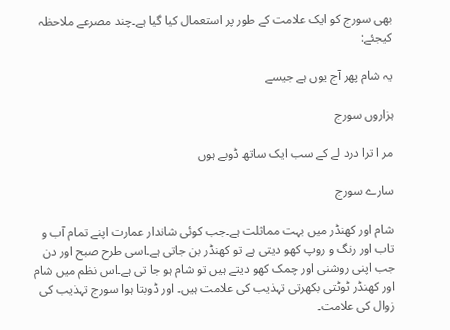بھی سورج کو ایک علامت کے طور پر استعمال کیا گیا ہے۔چند مصرعے ملاحظہ کیجئے:

یہ شام پھر آج یوں ہے جیسے

ہزاروں سورج

مر ا ترا درد لے کے سب ایک ساتھ ڈوبے ہوں

سارے سورج

شام اور کھنڈر میں بہت مماثلت ہے۔جب کوئی شاندار عمارت اپنے تمام آب و تاب اور رنگ و روپ کھو دیتی ہے تو کھنڈر بن جاتی ہے۔اسی طرح صبح اور دن جب اپنی روشنی اور چمک کھو دیتے ہیں تو شام ہو جا تی ہے۔اس نظم میں شام اور کھنڈر ٹوٹتی بکھرتی تہذیب کی علامت ہیں۔ اور ڈوبتا ہوا سورج تہذیب کی زوال کی علامت۔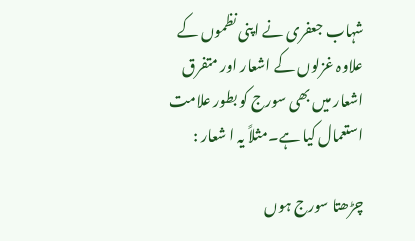شہاب جعفری نے اپنی نظموں کے علاوہ غزلوں کے اشعار اور متفرق اشعار میں بھی سورج کو بطور علامت استعمال کیا ہے۔مثلاً یہ ا شعار :

چڑھتا سورج ہوں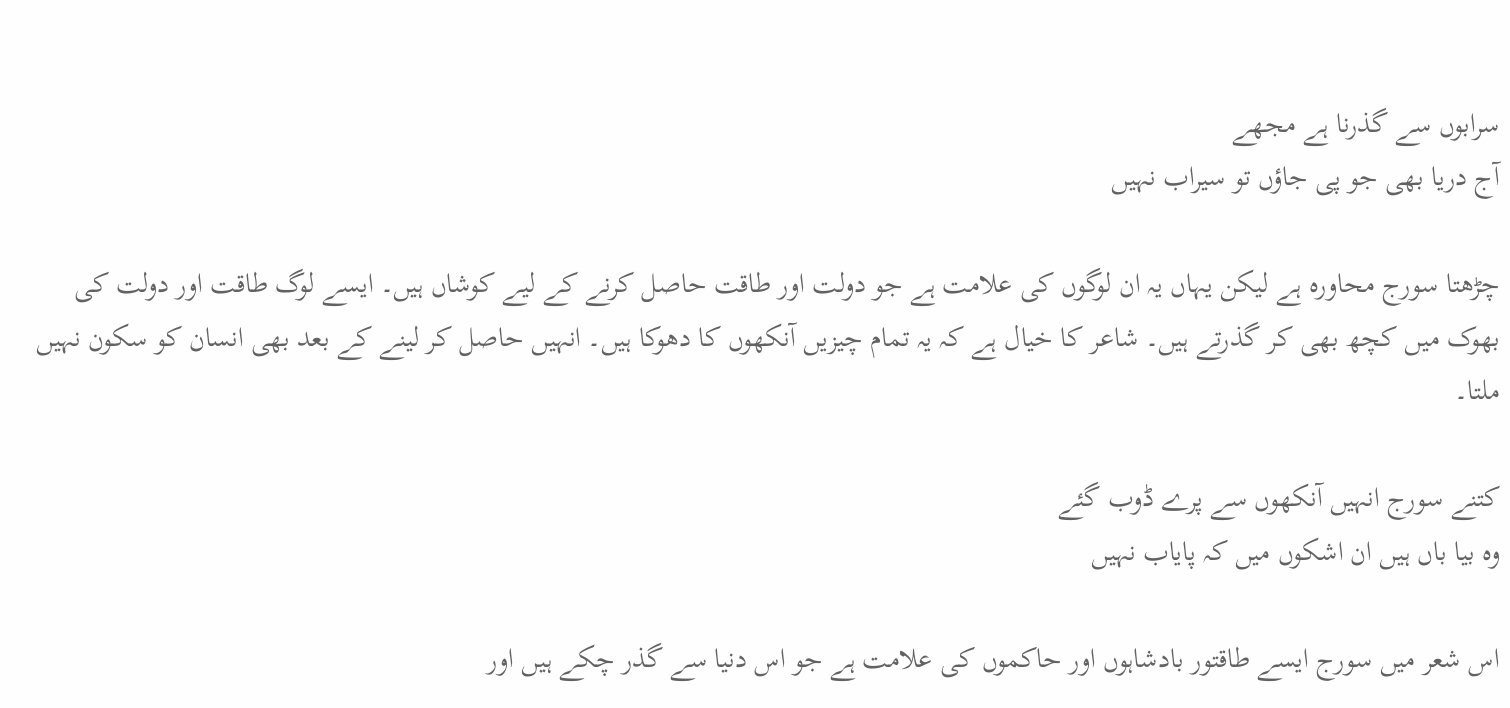سرابوں سے گذرنا ہے مجھے
آج دریا بھی جو پی جاؤں تو سیراب نہیں

چڑھتا سورج محاورہ ہے لیکن یہاں یہ ان لوگوں کی علامت ہے جو دولت اور طاقت حاصل کرنے کے لیے کوشاں ہیں۔ ایسے لوگ طاقت اور دولت کی بھوک میں کچھ بھی کر گذرتے ہیں۔ شاعر کا خیال ہے کہ یہ تمام چیزیں آنکھوں کا دھوکا ہیں۔ انہیں حاصل کر لینے کے بعد بھی انسان کو سکون نہیں ملتا۔

کتنے سورج انہیں آنکھوں سے پرے ڈوب گئے
وہ بیا باں ہیں ان اشکوں میں کہ پایاب نہیں

اس شعر میں سورج ایسے طاقتور بادشاہوں اور حاکموں کی علامت ہے جو اس دنیا سے گذر چکے ہیں اور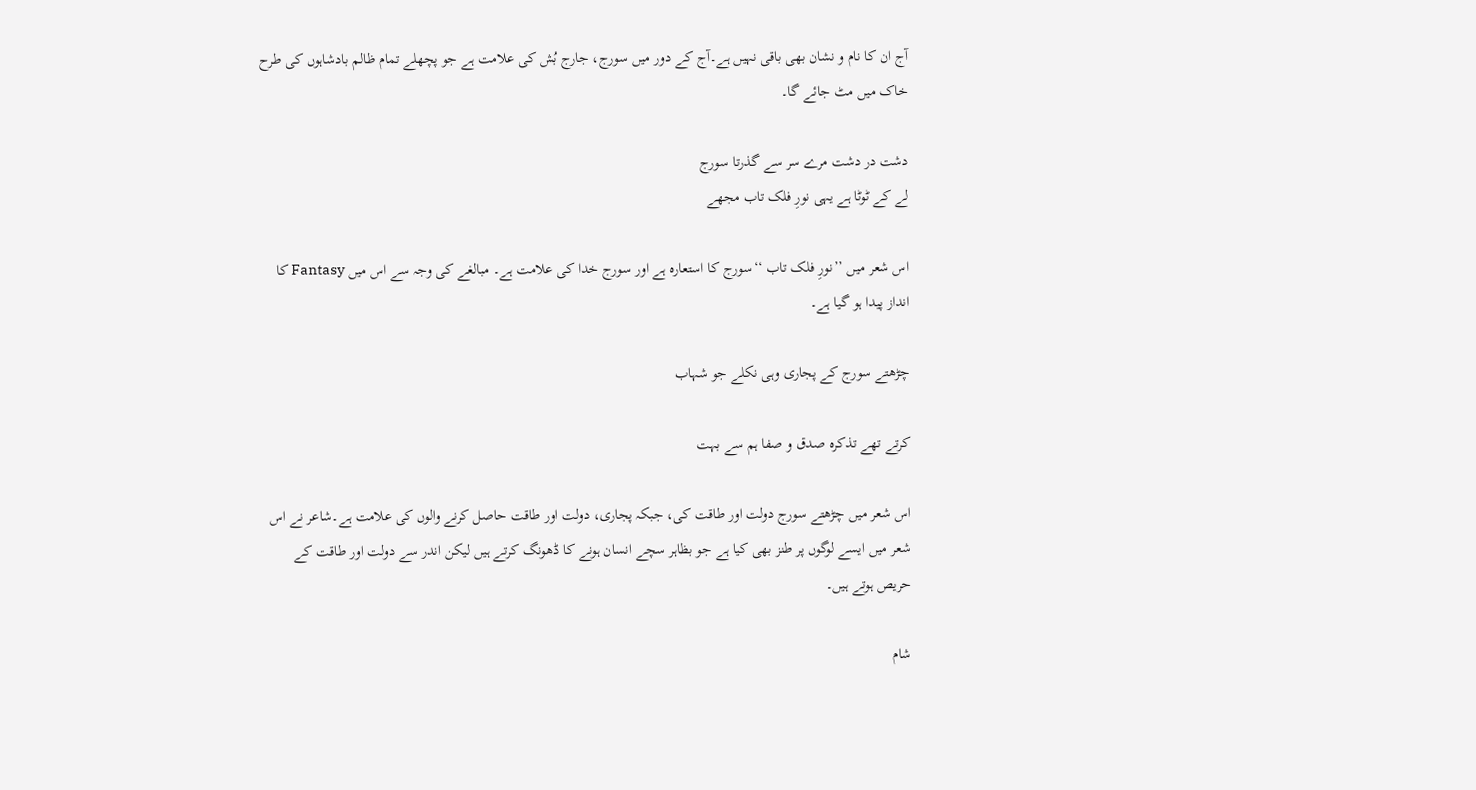آج ان کا نام و نشان بھی باقی نہیں ہے۔آج کے دور میں سورج، جارج بُش کی علامت ہے جو پچھلے تمام ظالم بادشاہوں کی طرح خاک میں مٹ جائے گا۔

دشت در دشت مرے سر سے گذرتا سورج
لے کے ٹوٹا ہے یہی نورِ فلک تاب مجھے

اس شعر میں ’’نورِ فلک تاب ‘‘سورج کا استعارہ ہے اور سورج خدا کی علامت ہے۔ مبالغے کی وجہ سے اس میں Fantasy کا انداز پیدا ہو گیا ہے۔

چڑھتے سورج کے پجاری وہی نکلے جو شہاب

کرتے تھے تذکرہ صدق و صفا ہم سے بہت

اس شعر میں چڑھتے سورج دولت اور طاقت کی، جبکہ پجاری، دولت اور طاقت حاصل کرنے والوں کی علامت ہے۔شاعر نے اس شعر میں ایسے لوگوں پر طنز بھی کیا ہے جو بظاہر سچے انسان ہونے کا ڈھونگ کرتے ہیں لیکن اندر سے دولت اور طاقت کے حریص ہوتے ہیں۔

شام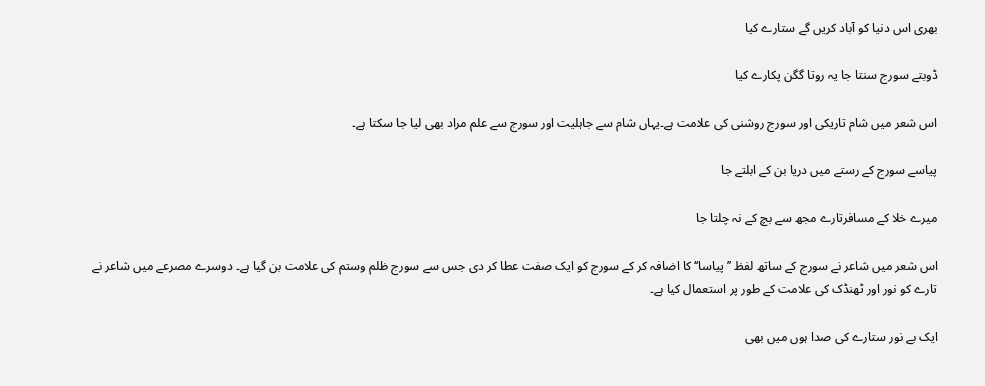بھری اس دنیا کو آباد کریں گے ستارے کیا

ڈوبتے سورج سنتا جا یہ روتا گگن پکارے کیا

اس شعر میں شام تاریکی اور سورج روشنی کی علامت ہے۔یہاں شام سے جاہلیت اور سورج سے علم مراد بھی لیا جا سکتا ہے۔

پیاسے سورج کے رستے میں دریا بن کے ابلتے جا

میرے خلا کے مسافرتارے مجھ سے بچ کے نہ چلتا جا

اس شعر میں شاعر نے سورج کے ساتھ لفظ ’’پیاسا‘‘ کا اضافہ کر کے سورج کو ایک صفت عطا کر دی جس سے سورج ظلم وستم کی علامت بن گیا ہے۔ دوسرے مصرعے میں شاعر نے تارے کو نور اور ٹھنڈک کی علامت کے طور پر استعمال کیا ہے۔

ایک بے نور ستارے کی صدا ہوں میں بھی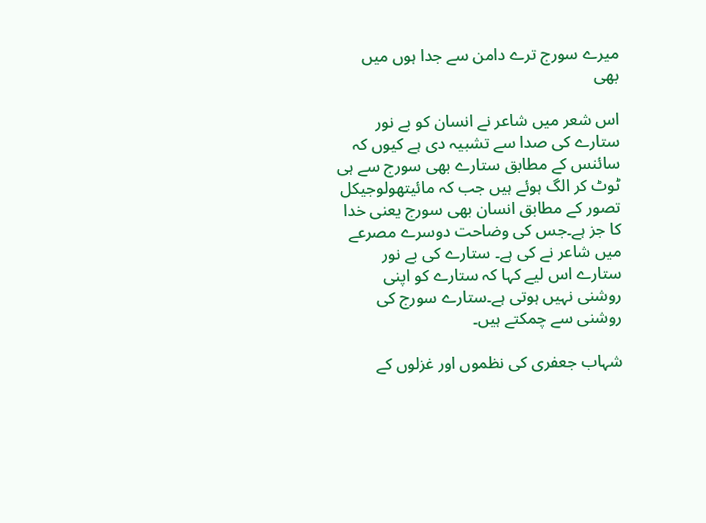میرے سورج ترے دامن سے جدا ہوں میں بھی

اس شعر میں شاعر نے انسان کو بے نور ستارے کی صدا سے تشبیہ دی ہے کیوں کہ سائنس کے مطابق ستارے بھی سورج سے ہی ٹوٹ کر الگ ہوئے ہیں جب کہ مائیتھولوجیکل تصور کے مطابق انسان بھی سورج یعنی خدا کا جز ہے۔جس کی وضاحت دوسرے مصرعے میں شاعر نے کی ہے۔ ستارے کی بے نور ستارے اس لیے کہا کہ ستارے کو اپنی روشنی نہیں ہوتی ہے۔ستارے سورج کی روشنی سے چمکتے ہیں۔

شہاب جعفری کی نظموں اور غزلوں کے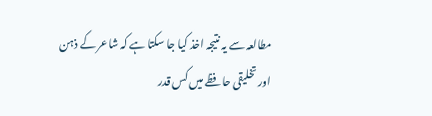مطالعہ سے یہ نتیجہ اخذ کیا جا سکتا ہے کہ شاعر کے ذہن اور تخلیقی حافظے میں کس قدر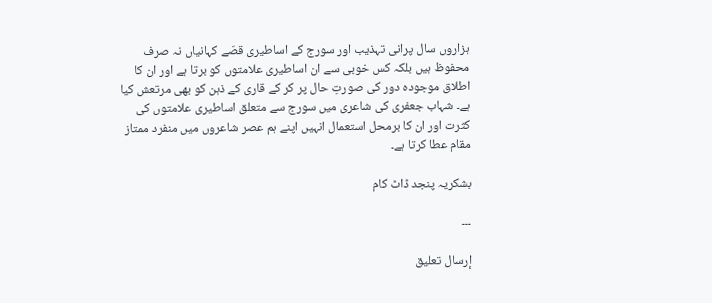ہزاروں سال پرانی تہذیب اور سورج کے اساطیری قصّے کہانیاں نہ صرف محفوظ ہیں بلکہ کس خوبی سے ان اساطیری علامتوں کو برتا ہے اور ان کا اطلاق موجودہ دور کی صورتِ حال پر کر کے قاری کے ذہن کو بھی مرتعش کیا ہے۔ شہاب جعفری کی شاعری میں سورج سے متعلق اساطیری علامتوں کی کثرت اور ان کا برمحل استعمال انہیں اپنے ہم عصر شاعروں میں منفرد ممتاز مقام عطا کرتا ہے۔

بشکریہ پنجد ڈاٹ کام

۔۔۔

إرسال تعليق